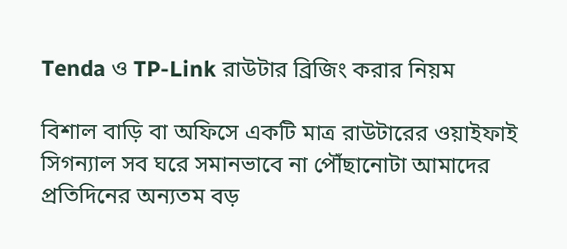Tenda ও TP-Link রাউটার ব্রিজিং করার নিয়ম

বিশাল বাড়ি বা অফিসে একটি মাত্র রাউটারের ওয়াইফাই সিগন্যাল সব ঘরে সমানভাবে না পৌঁছানোটা আমাদের প্রতিদিনের অন্যতম বড়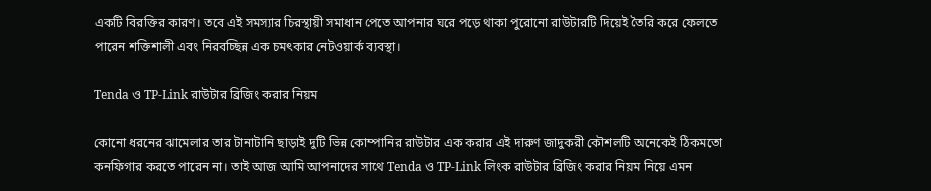একটি বিরক্তির কারণ। তবে এই সমস্যার চিরস্থায়ী সমাধান পেতে আপনার ঘরে পড়ে থাকা পুরোনো রাউটারটি দিয়েই তৈরি করে ফেলতে পারেন শক্তিশালী এবং নিরবচ্ছিন্ন এক চমৎকার নেটওয়ার্ক ব্যবস্থা।

Tenda ও TP-Link রাউটার ব্রিজিং করার নিয়ম

কোনো ধরনের ঝামেলার তার টানাটানি ছাড়াই দুটি ভিন্ন কোম্পানির রাউটার এক করার এই দারুণ জাদুকরী কৌশলটি অনেকেই ঠিকমতো কনফিগার করতে পারেন না। তাই আজ আমি আপনাদের সাথে Tenda ও TP-Link লিংক রাউটার ব্রিজিং করার নিয়ম নিয়ে এমন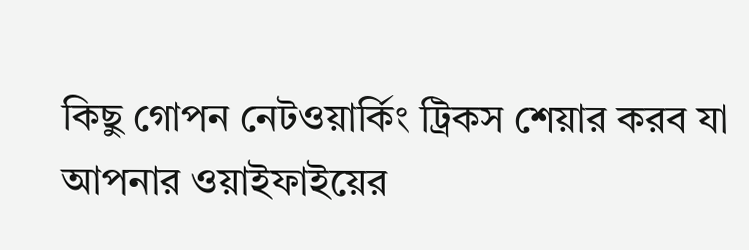কিছু গোপন নেটওয়ার্কিং ট্রিকস শেয়ার করব যা আপনার ওয়াইফাইয়ের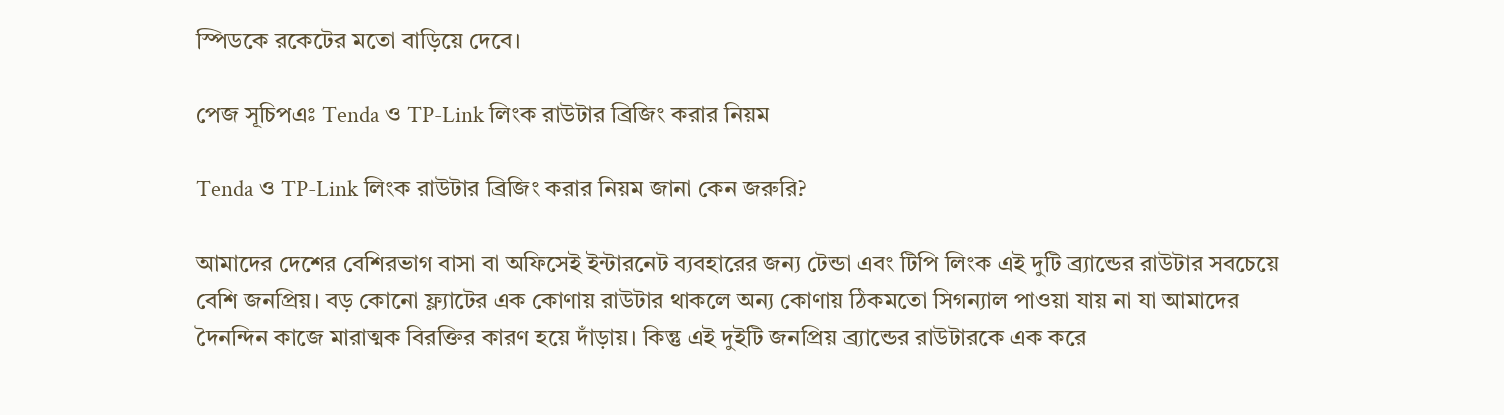স্পিডকে রকেটের মতো বাড়িয়ে দেবে।

পেজ সূচিপএঃ Tenda ও TP-Link লিংক রাউটার ব্রিজিং করার নিয়ম

Tenda ও TP-Link লিংক রাউটার ব্রিজিং করার নিয়ম জানা কেন জরুরি?

আমাদের দেশের বেশিরভাগ বাসা বা অফিসেই ইন্টারনেট ব্যবহারের জন্য টেন্ডা এবং টিপি লিংক এই দুটি ব্র্যান্ডের রাউটার সবচেয়ে বেশি জনপ্রিয়। বড় কোনো ফ্ল্যাটের এক কোণায় রাউটার থাকলে অন্য কোণায় ঠিকমতো সিগন্যাল পাওয়া যায় না যা আমাদের দৈনন্দিন কাজে মারাত্মক বিরক্তির কারণ হয়ে দাঁড়ায়। কিন্তু এই দুইটি জনপ্রিয় ব্র্যান্ডের রাউটারকে এক করে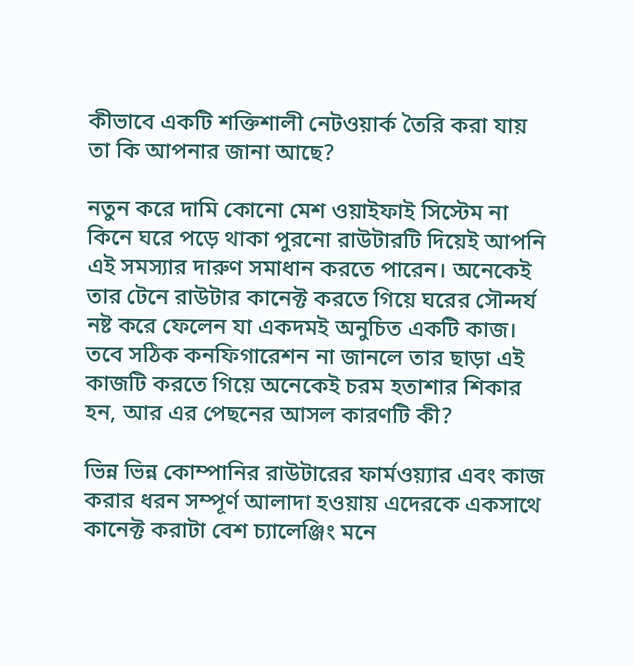কীভাবে একটি শক্তিশালী নেটওয়ার্ক তৈরি করা যায় তা কি আপনার জানা আছে?

নতুন করে দামি কোনো মেশ ওয়াইফাই সিস্টেম না কিনে ঘরে পড়ে থাকা পুরনো রাউটারটি দিয়েই আপনি এই সমস্যার দারুণ সমাধান করতে পারেন। অনেকেই তার টেনে রাউটার কানেক্ট করতে গিয়ে ঘরের সৌন্দর্য নষ্ট করে ফেলেন যা একদমই অনুচিত একটি কাজ। তবে সঠিক কনফিগারেশন না জানলে তার ছাড়া এই কাজটি করতে গিয়ে অনেকেই চরম হতাশার শিকার হন, আর এর পেছনের আসল কারণটি কী?

ভিন্ন ভিন্ন কোম্পানির রাউটারের ফার্মওয়্যার এবং কাজ করার ধরন সম্পূর্ণ আলাদা হওয়ায় এদেরকে একসাথে কানেক্ট করাটা বেশ চ্যালেঞ্জিং মনে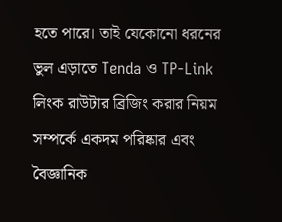হতে পারে। তাই যেকোনো ধরনের ভুল এড়াতে Tenda ও TP-Link লিংক রাউটার ব্রিজিং করার নিয়ম সম্পর্কে একদম পরিষ্কার এবং বৈজ্ঞানিক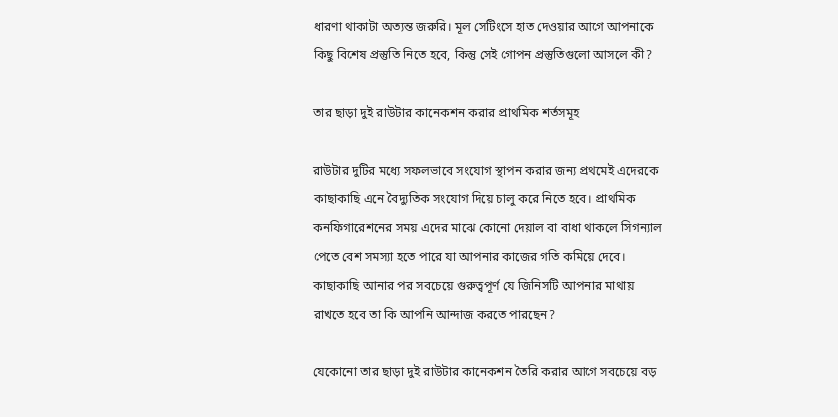ধারণা থাকাটা অত্যন্ত জরুরি। মূল সেটিংসে হাত দেওয়ার আগে আপনাকে কিছু বিশেষ প্রস্তুতি নিতে হবে, কিন্তু সেই গোপন প্রস্তুতিগুলো আসলে কী?

তার ছাড়া দুই রাউটার কানেকশন করার প্রাথমিক শর্তসমূহ

রাউটার দুটির মধ্যে সফলভাবে সংযোগ স্থাপন করার জন্য প্রথমেই এদেরকে কাছাকাছি এনে বৈদ্যুতিক সংযোগ দিয়ে চালু করে নিতে হবে। প্রাথমিক কনফিগারেশনের সময় এদের মাঝে কোনো দেয়াল বা বাধা থাকলে সিগন্যাল পেতে বেশ সমস্যা হতে পারে যা আপনার কাজের গতি কমিয়ে দেবে। কাছাকাছি আনার পর সবচেয়ে গুরুত্বপূর্ণ যে জিনিসটি আপনার মাথায় রাখতে হবে তা কি আপনি আন্দাজ করতে পারছেন?

যেকোনো তার ছাড়া দুই রাউটার কানেকশন তৈরি করার আগে সবচেয়ে বড়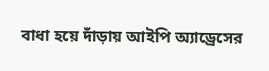বাধা হয়ে দাঁড়ায় আইপি অ্যাড্রেসের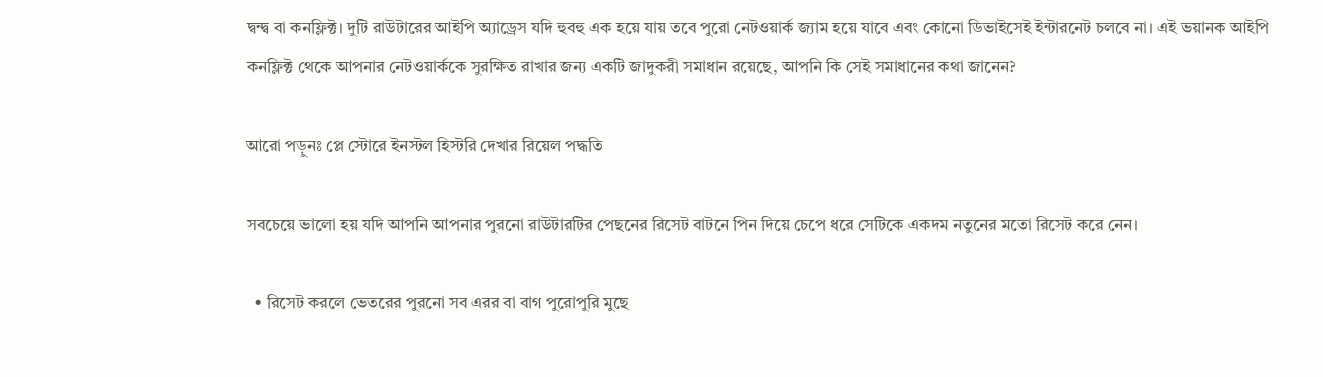দ্বন্দ্ব বা কনফ্লিক্ট। দুটি রাউটারের আইপি অ্যাড্রেস যদি হুবহু এক হয়ে যায় তবে পুরো নেটওয়ার্ক জ্যাম হয়ে যাবে এবং কোনো ডিভাইসেই ইন্টারনেট চলবে না। এই ভয়ানক আইপি কনফ্লিক্ট থেকে আপনার নেটওয়ার্ককে সুরক্ষিত রাখার জন্য একটি জাদুকরী সমাধান রয়েছে, আপনি কি সেই সমাধানের কথা জানেন?

আরো পড়ুনঃ প্লে স্টোরে ইনস্টল হিস্টরি দেখার রিয়েল পদ্ধতি

সবচেয়ে ভালো হয় যদি আপনি আপনার পুরনো রাউটারটির পেছনের রিসেট বাটনে পিন দিয়ে চেপে ধরে সেটিকে একদম নতুনের মতো রিসেট করে নেন।

  • রিসেট করলে ভেতরের পুরনো সব এরর বা বাগ পুরোপুরি মুছে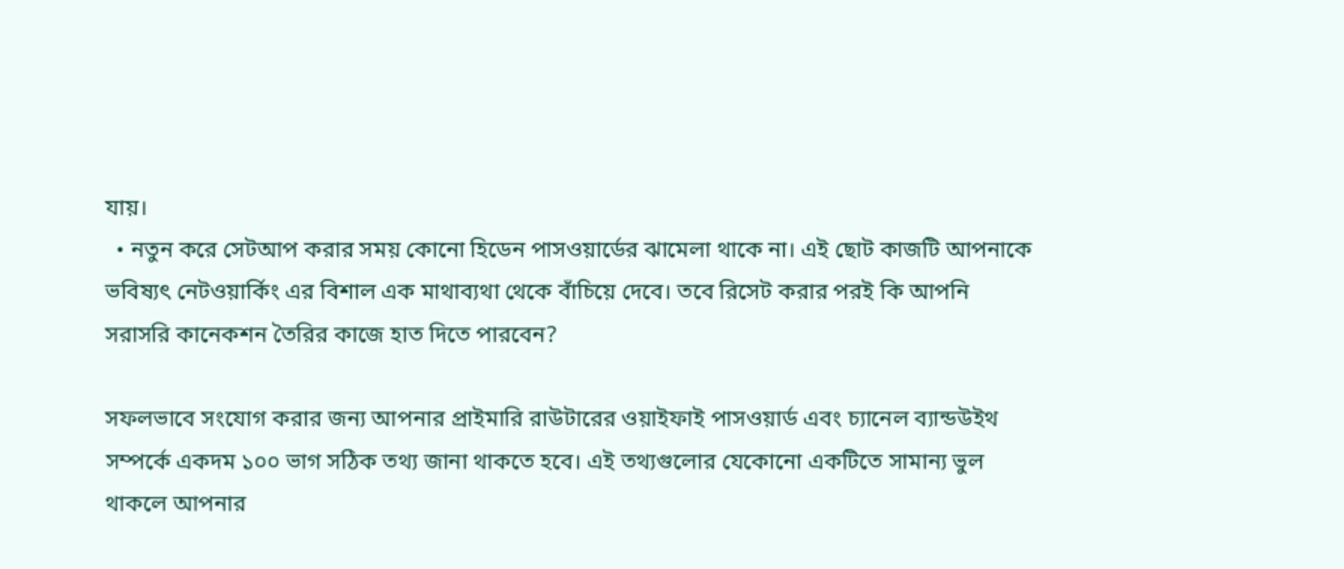যায়।
  • নতুন করে সেটআপ করার সময় কোনো হিডেন পাসওয়ার্ডের ঝামেলা থাকে না। এই ছোট কাজটি আপনাকে ভবিষ্যৎ নেটওয়ার্কিং এর বিশাল এক মাথাব্যথা থেকে বাঁচিয়ে দেবে। তবে রিসেট করার পরই কি আপনি সরাসরি কানেকশন তৈরির কাজে হাত দিতে পারবেন?

সফলভাবে সংযোগ করার জন্য আপনার প্রাইমারি রাউটারের ওয়াইফাই পাসওয়ার্ড এবং চ্যানেল ব্যান্ডউইথ সম্পর্কে একদম ১০০ ভাগ সঠিক তথ্য জানা থাকতে হবে। এই তথ্যগুলোর যেকোনো একটিতে সামান্য ভুল থাকলে আপনার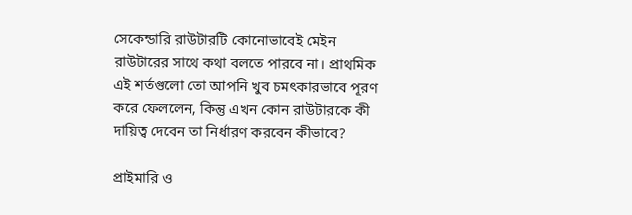সেকেন্ডারি রাউটারটি কোনোভাবেই মেইন রাউটারের সাথে কথা বলতে পারবে না। প্রাথমিক এই শর্তগুলো তো আপনি খুব চমৎকারভাবে পূরণ করে ফেললেন, কিন্তু এখন কোন রাউটারকে কী দায়িত্ব দেবেন তা নির্ধারণ করবেন কীভাবে?

প্রাইমারি ও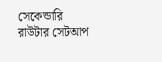সেকেন্ডারি রাউটার সেটআপ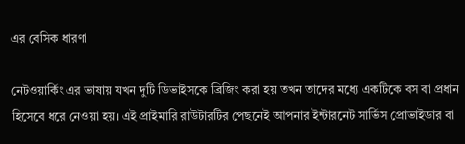এর বেসিক ধারণা

নেটওয়ার্কিং এর ভাষায় যখন দুটি ডিভাইসকে ব্রিজিং করা হয় তখন তাদের মধ্যে একটিকে বস বা প্রধান হিসেবে ধরে নেওয়া হয়। এই প্রাইমারি রাউটারটির পেছনেই আপনার ইন্টারনেট সার্ভিস প্রোভাইডার বা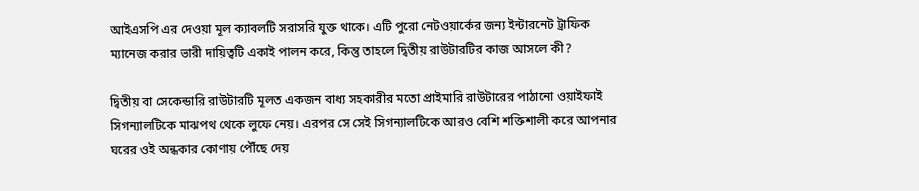আইএসপি এর দেওয়া মূল ক্যাবলটি সরাসরি যুক্ত থাকে। এটি পুরো নেটওয়ার্কের জন্য ইন্টারনেট ট্রাফিক ম্যানেজ করার ভারী দায়িত্বটি একাই পালন করে, কিন্তু তাহলে দ্বিতীয় রাউটারটির কাজ আসলে কী?

দ্বিতীয় বা সেকেন্ডারি রাউটারটি মূলত একজন বাধ্য সহকারীর মতো প্রাইমারি রাউটারের পাঠানো ওয়াইফাই সিগন্যালটিকে মাঝপথ থেকে লুফে নেয়। এরপর সে সেই সিগন্যালটিকে আরও বেশি শক্তিশালী করে আপনার ঘরের ওই অন্ধকার কোণায় পৌঁছে দেয়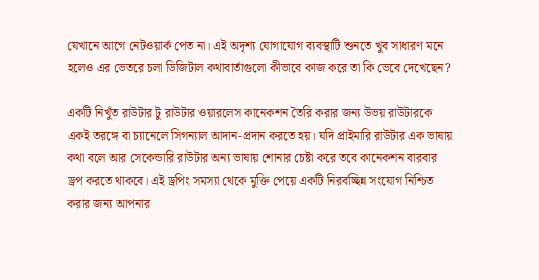যেখানে আগে নেটওয়ার্ক পেত না। এই অদৃশ্য যোগাযোগ ব্যবস্থাটি শুনতে খুব সাধারণ মনে হলেও এর ভেতরে চলা ডিজিটাল কথাবার্তাগুলো কীভাবে কাজ করে তা কি ভেবে দেখেছেন?

একটি নিখুঁত রাউটার টু রাউটার ওয়ারলেস কানেকশন তৈরি করার জন্য উভয় রাউটারকে একই তরঙ্গে বা চ্যানেলে সিগন্যাল আদান-প্রদান করতে হয়। যদি প্রাইমারি রাউটার এক ভাষায় কথা বলে আর সেকেন্ডারি রাউটার অন্য ভাষায় শোনার চেষ্টা করে তবে কানেকশন বারবার ড্রপ করতে থাকবে। এই ড্রপিং সমস্যা থেকে মুক্তি পেয়ে একটি নিরবচ্ছিন্ন সংযোগ নিশ্চিত করার জন্য আপনার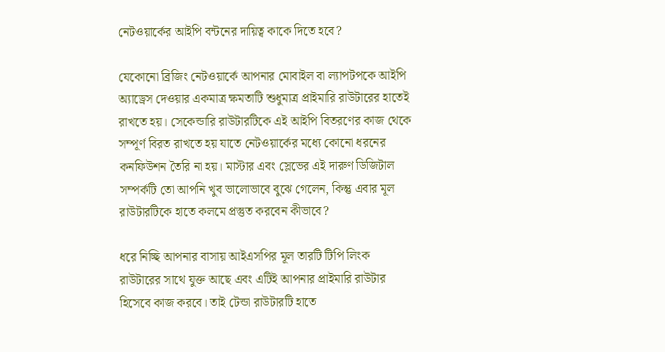নেটওয়ার্কের আইপি বন্টনের দায়িত্ব কাকে দিতে হবে?

যেকোনো ব্রিজিং নেটওয়ার্কে আপনার মোবাইল বা ল্যাপটপকে আইপি অ্যাড্রেস দেওয়ার একমাত্র ক্ষমতাটি শুধুমাত্র প্রাইমারি রাউটারের হাতেই রাখতে হয়। সেকেন্ডারি রাউটারটিকে এই আইপি বিতরণের কাজ থেকে সম্পূর্ণ বিরত রাখতে হয় যাতে নেটওয়ার্কের মধ্যে কোনো ধরনের কনফিউশন তৈরি না হয়। মাস্টার এবং স্লেভের এই দারুণ ডিজিটাল সম্পর্কটি তো আপনি খুব ভালোভাবে বুঝে গেলেন, কিন্তু এবার মূল রাউটারটিকে হাতে কলমে প্রস্তুত করবেন কীভাবে?

ধরে নিচ্ছি আপনার বাসায় আইএসপির মূল তারটি টিপি লিংক রাউটারের সাথে যুক্ত আছে এবং এটিই আপনার প্রাইমারি রাউটার হিসেবে কাজ করবে। তাই টেন্ডা রাউটারটি হাতে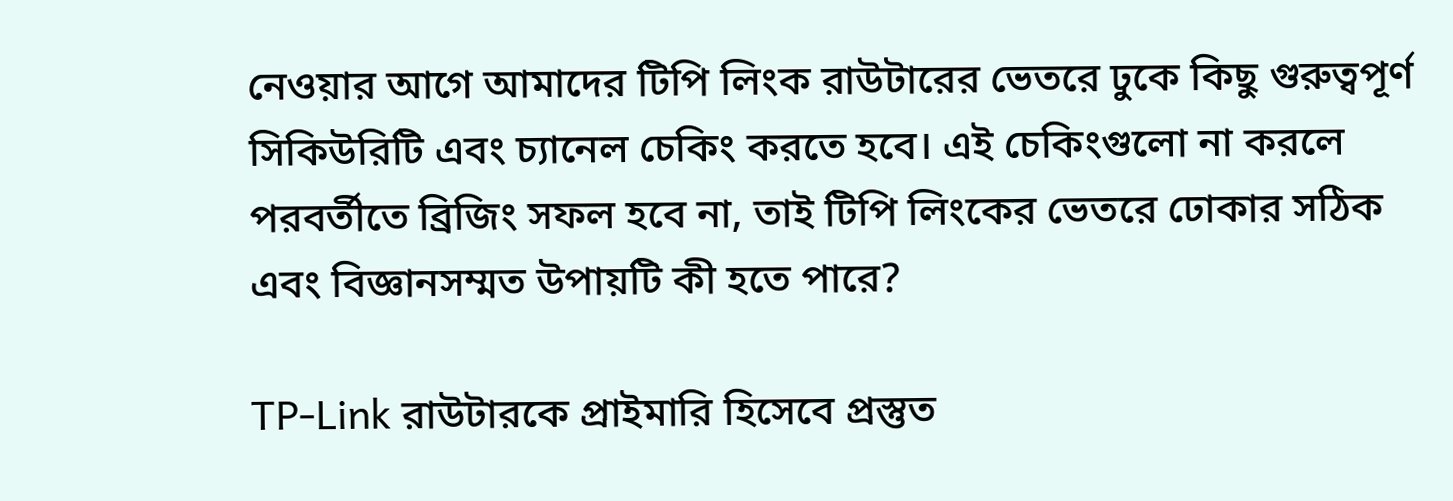নেওয়ার আগে আমাদের টিপি লিংক রাউটারের ভেতরে ঢুকে কিছু গুরুত্বপূর্ণ সিকিউরিটি এবং চ্যানেল চেকিং করতে হবে। এই চেকিংগুলো না করলে পরবর্তীতে ব্রিজিং সফল হবে না, তাই টিপি লিংকের ভেতরে ঢোকার সঠিক এবং বিজ্ঞানসম্মত উপায়টি কী হতে পারে?

TP-Link রাউটারকে প্রাইমারি হিসেবে প্রস্তুত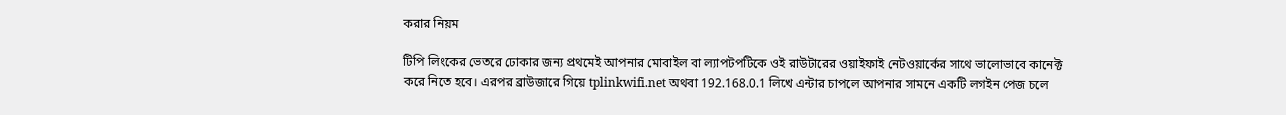করার নিয়ম

টিপি লিংকের ভেতরে ঢোকার জন্য প্রথমেই আপনার মোবাইল বা ল্যাপটপটিকে ওই রাউটারের ওয়াইফাই নেটওয়ার্কের সাথে ভালোভাবে কানেক্ট করে নিতে হবে। এরপর ব্রাউজারে গিয়ে tplinkwifi.net অথবা 192.168.0.1 লিখে এন্টার চাপলে আপনার সামনে একটি লগইন পেজ চলে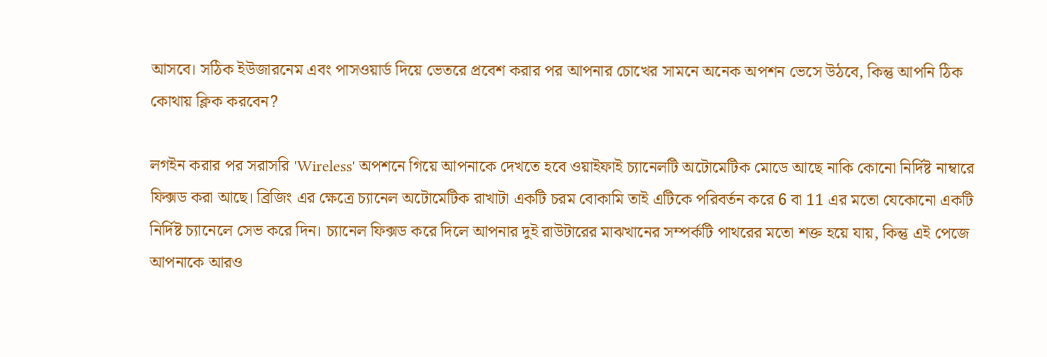আসবে। সঠিক ইউজারনেম এবং পাসওয়ার্ড দিয়ে ভেতরে প্রবেশ করার পর আপনার চোখের সামনে অনেক অপশন ভেসে উঠবে, কিন্তু আপনি ঠিক কোথায় ক্লিক করবেন?

লগইন করার পর সরাসরি 'Wireless' অপশনে গিয়ে আপনাকে দেখতে হবে ওয়াইফাই চ্যানেলটি অটোমেটিক মোডে আছে নাকি কোনো নির্দিষ্ট নাম্বারে ফিক্সড করা আছে। ব্রিজিং এর ক্ষেত্রে চ্যানেল অটোমেটিক রাখাটা একটি চরম বোকামি তাই এটিকে পরিবর্তন করে 6 বা 11 এর মতো যেকোনো একটি নির্দিষ্ট চ্যানেলে সেভ করে দিন। চ্যানেল ফিক্সড করে দিলে আপনার দুই রাউটারের মাঝখানের সম্পর্কটি পাথরের মতো শক্ত হয়ে যায়, কিন্তু এই পেজে আপনাকে আরও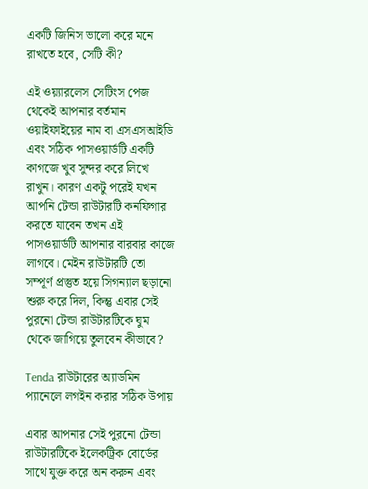একটি জিনিস ভালো করে মনে রাখতে হবে, সেটি কী?

এই ওয়্যারলেস সেটিংস পেজ থেকেই আপনার বর্তমান ওয়াইফাইয়ের নাম বা এসএসআইডি এবং সঠিক পাসওয়ার্ডটি একটি কাগজে খুব সুন্দর করে লিখে রাখুন। কারণ একটু পরেই যখন আপনি টেন্ডা রাউটারটি কনফিগার করতে যাবেন তখন এই পাসওয়ার্ডটি আপনার বারবার কাজে লাগবে। মেইন রাউটারটি তো সম্পূর্ণ প্রস্তুত হয়ে সিগন্যাল ছড়ানো শুরু করে দিল, কিন্তু এবার সেই পুরনো টেন্ডা রাউটারটিকে ঘুম থেকে জাগিয়ে তুলবেন কীভাবে?

Tenda রাউটারের অ্যাডমিন প্যানেলে লগইন করার সঠিক উপায়

এবার আপনার সেই পুরনো টেন্ডা রাউটারটিকে ইলেকট্রিক বোর্ডের সাথে যুক্ত করে অন করুন এবং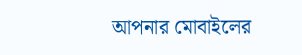আপনার মোবাইলের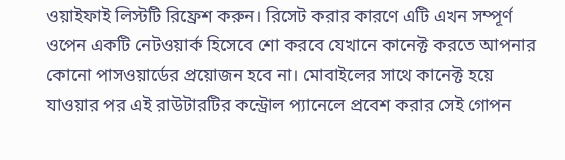ওয়াইফাই লিস্টটি রিফ্রেশ করুন। রিসেট করার কারণে এটি এখন সম্পূর্ণ ওপেন একটি নেটওয়ার্ক হিসেবে শো করবে যেখানে কানেক্ট করতে আপনার কোনো পাসওয়ার্ডের প্রয়োজন হবে না। মোবাইলের সাথে কানেক্ট হয়ে যাওয়ার পর এই রাউটারটির কন্ট্রোল প্যানেলে প্রবেশ করার সেই গোপন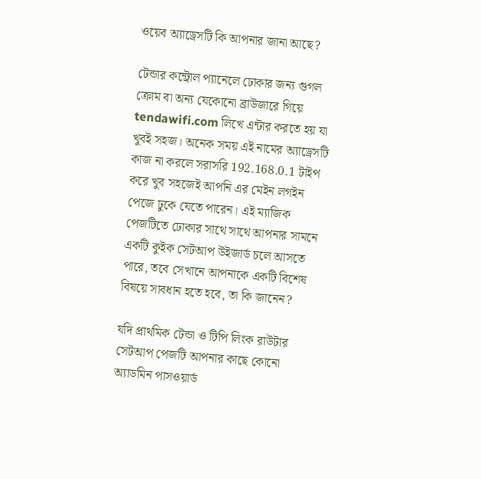ওয়েব অ্যাড্রেসটি কি আপনার জানা আছে?

টেন্ডার কন্ট্রোল প্যানেলে ঢোকার জন্য গুগল ক্রোম বা অন্য যেকোনো ব্রাউজারে গিয়ে tendawifi.com লিখে এন্টার করতে হয় যা খুবই সহজ। অনেক সময় এই নামের অ্যাড্রেসটি কাজ না করলে সরাসরি 192.168.0.1 টাইপ করে খুব সহজেই আপনি এর মেইন লগইন পেজে ঢুকে যেতে পারেন। এই ম্যাজিক পেজটিতে ঢোকার সাথে সাথে আপনার সামনে একটি কুইক সেটআপ উইজার্ড চলে আসতে পারে, তবে সেখানে আপনাকে একটি বিশেষ বিষয়ে সাবধান হতে হবে, তা কি জানেন?

যদি প্রাথমিক টেন্ডা ও টিপি লিংক রাউটার সেটআপ পেজটি আপনার কাছে কোনো অ্যাডমিন পাসওয়ার্ড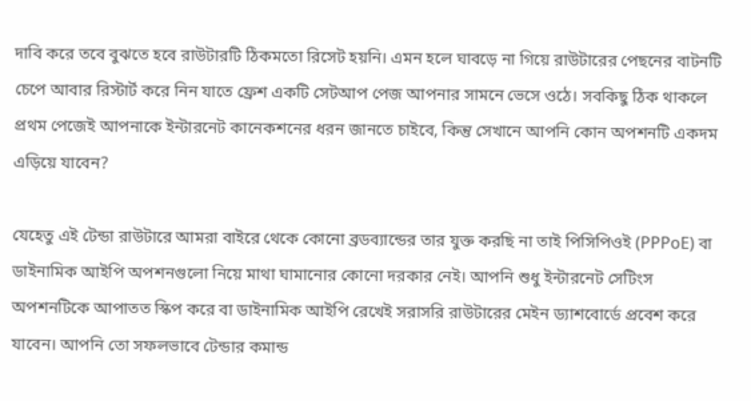দাবি করে তবে বুঝতে হবে রাউটারটি ঠিকমতো রিসেট হয়নি। এমন হলে ঘাবড়ে না গিয়ে রাউটারের পেছনের বাটনটি চেপে আবার রিস্টার্ট করে নিন যাতে ফ্রেশ একটি সেটআপ পেজ আপনার সামনে ভেসে ওঠে। সবকিছু ঠিক থাকলে প্রথম পেজেই আপনাকে ইন্টারনেট কানেকশনের ধরন জানতে চাইবে, কিন্তু সেখানে আপনি কোন অপশনটি একদম এড়িয়ে যাবেন?

যেহেতু এই টেন্ডা রাউটারে আমরা বাইরে থেকে কোনো ব্রডব্যান্ডের তার যুক্ত করছি না তাই পিসিপিওই (PPPoE) বা ডাইনামিক আইপি অপশনগুলো নিয়ে মাথা ঘামানোর কোনো দরকার নেই। আপনি শুধু ইন্টারনেট সেটিংস অপশনটিকে আপাতত স্কিপ করে বা ডাইনামিক আইপি রেখেই সরাসরি রাউটারের মেইন ড্যাশবোর্ডে প্রবেশ করে যাবেন। আপনি তো সফলভাবে টেন্ডার কমান্ড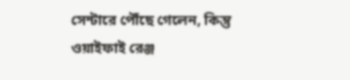সেন্টারে পৌঁছে গেলেন, কিন্তু ওয়াইফাই রেঞ্জ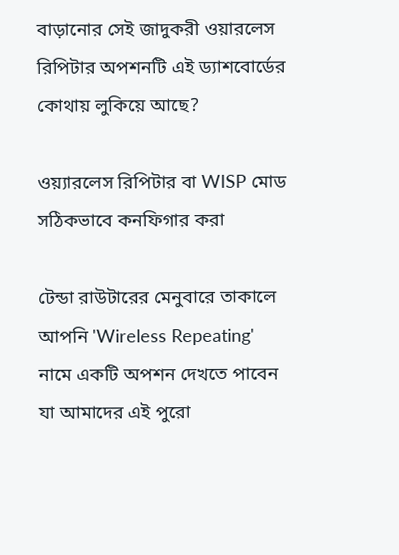বাড়ানোর সেই জাদুকরী ওয়ারলেস রিপিটার অপশনটি এই ড্যাশবোর্ডের কোথায় লুকিয়ে আছে?

ওয়্যারলেস রিপিটার বা WISP মোড সঠিকভাবে কনফিগার করা

টেন্ডা রাউটারের মেনুবারে তাকালে আপনি 'Wireless Repeating' নামে একটি অপশন দেখতে পাবেন যা আমাদের এই পুরো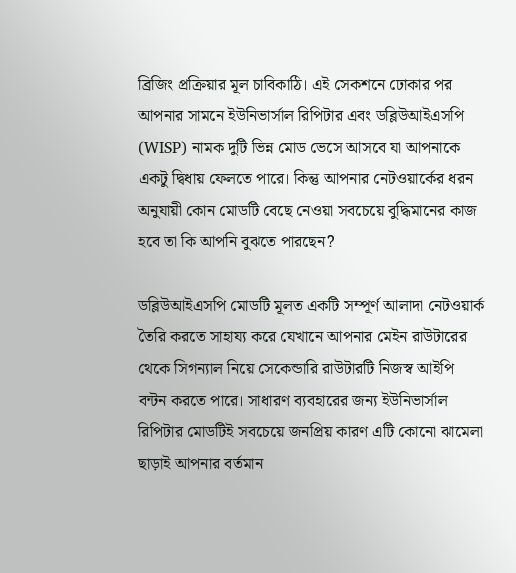ব্রিজিং প্রক্রিয়ার মূল চাবিকাঠি। এই সেকশনে ঢোকার পর আপনার সামনে ইউনিভার্সাল রিপিটার এবং ডব্লিউআইএসপি (WISP) নামক দুটি ভিন্ন মোড ভেসে আসবে যা আপনাকে একটু দ্বিধায় ফেলতে পারে। কিন্তু আপনার নেটওয়ার্কের ধরন অনুযায়ী কোন মোডটি বেছে নেওয়া সবচেয়ে বুদ্ধিমানের কাজ হবে তা কি আপনি বুঝতে পারছেন?

ডব্লিউআইএসপি মোডটি মূলত একটি সম্পূর্ণ আলাদা নেটওয়ার্ক তৈরি করতে সাহায্য করে যেখানে আপনার মেইন রাউটারের থেকে সিগন্যাল নিয়ে সেকেন্ডারি রাউটারটি নিজস্ব আইপি বন্টন করতে পারে। সাধারণ ব্যবহারের জন্য ইউনিভার্সাল রিপিটার মোডটিই সবচেয়ে জনপ্রিয় কারণ এটি কোনো ঝামেলা ছাড়াই আপনার বর্তমান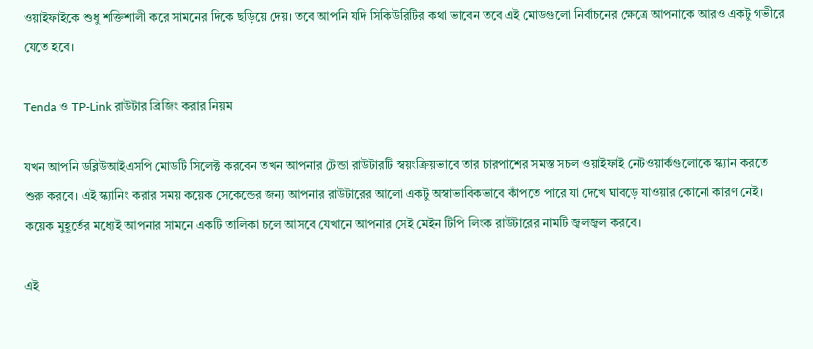ওয়াইফাইকে শুধু শক্তিশালী করে সামনের দিকে ছড়িয়ে দেয়। তবে আপনি যদি সিকিউরিটির কথা ভাবেন তবে এই মোডগুলো নির্বাচনের ক্ষেত্রে আপনাকে আরও একটু গভীরে যেতে হবে।

Tenda ও TP-Link রাউটার ব্রিজিং করার নিয়ম

যখন আপনি ডব্লিউআইএসপি মোডটি সিলেক্ট করবেন তখন আপনার টেন্ডা রাউটারটি স্বয়ংক্রিয়ভাবে তার চারপাশের সমস্ত সচল ওয়াইফাই নেটওয়ার্কগুলোকে স্ক্যান করতে শুরু করবে। এই স্ক্যানিং করার সময় কয়েক সেকেন্ডের জন্য আপনার রাউটারের আলো একটু অস্বাভাবিকভাবে কাঁপতে পারে যা দেখে ঘাবড়ে যাওয়ার কোনো কারণ নেই। কয়েক মুহূর্তের মধ্যেই আপনার সামনে একটি তালিকা চলে আসবে যেখানে আপনার সেই মেইন টিপি লিংক রাউটারের নামটি জ্বলজ্বল করবে।

এই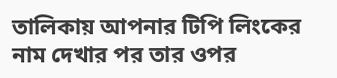তালিকায় আপনার টিপি লিংকের নাম দেখার পর তার ওপর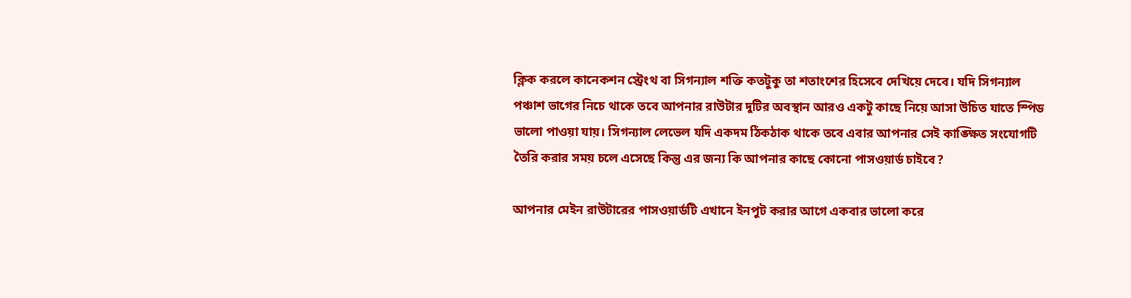ক্লিক করলে কানেকশন স্ট্রেংথ বা সিগন্যাল শক্তি কতটুকু তা শতাংশের হিসেবে দেখিয়ে দেবে। যদি সিগন্যাল পঞ্চাশ ভাগের নিচে থাকে তবে আপনার রাউটার দুটির অবস্থান আরও একটু কাছে নিয়ে আসা উচিত যাতে স্পিড ভালো পাওয়া যায়। সিগন্যাল লেভেল যদি একদম ঠিকঠাক থাকে তবে এবার আপনার সেই কাঙ্ক্ষিত সংযোগটি তৈরি করার সময় চলে এসেছে কিন্তু এর জন্য কি আপনার কাছে কোনো পাসওয়ার্ড চাইবে?

আপনার মেইন রাউটারের পাসওয়ার্ডটি এখানে ইনপুট করার আগে একবার ভালো করে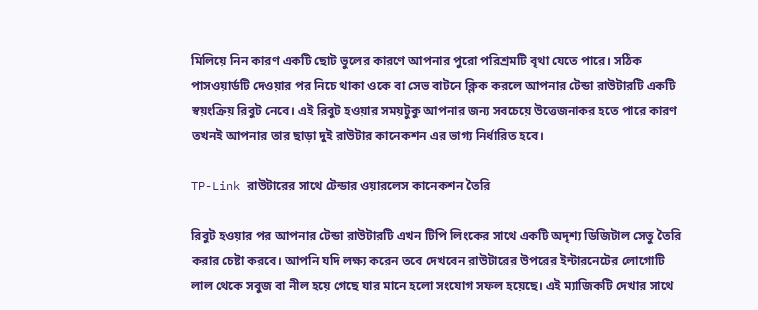মিলিয়ে নিন কারণ একটি ছোট ভুলের কারণে আপনার পুরো পরিশ্রমটি বৃথা যেতে পারে। সঠিক পাসওয়ার্ডটি দেওয়ার পর নিচে থাকা ওকে বা সেভ বাটনে ক্লিক করলে আপনার টেন্ডা রাউটারটি একটি স্বয়ংক্রিয় রিবুট নেবে। এই রিবুট হওয়ার সময়টুকু আপনার জন্য সবচেয়ে উত্তেজনাকর হতে পারে কারণ তখনই আপনার তার ছাড়া দুই রাউটার কানেকশন এর ভাগ্য নির্ধারিত হবে।

TP-Link রাউটারের সাথে টেন্ডার ওয়ারলেস কানেকশন তৈরি

রিবুট হওয়ার পর আপনার টেন্ডা রাউটারটি এখন টিপি লিংকের সাথে একটি অদৃশ্য ডিজিটাল সেতু তৈরি করার চেষ্টা করবে। আপনি যদি লক্ষ্য করেন তবে দেখবেন রাউটারের উপরের ইন্টারনেটের লোগোটি লাল থেকে সবুজ বা নীল হয়ে গেছে যার মানে হলো সংযোগ সফল হয়েছে। এই ম্যাজিকটি দেখার সাথে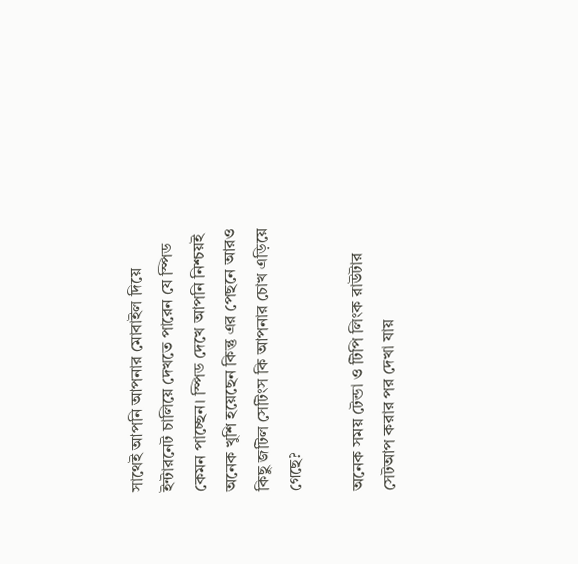সাথেই আপনি আপনার মোবাইল দিয়ে ইন্টারনেট চালিয়ে দেখতে পারেন যে স্পিড কেমন পাচ্ছেন। স্পিড দেখে আপনি নিশ্চয়ই অনেক খুশি হয়েছেন কিন্তু এর পেছনে আরও কিছু জটিল সেটিংস কি আপনার চোখ এড়িয়ে গেছে?

অনেক সময় টেন্ডা ও টিপি লিংক রাউটার সেটআপ করার পর দেখা যায়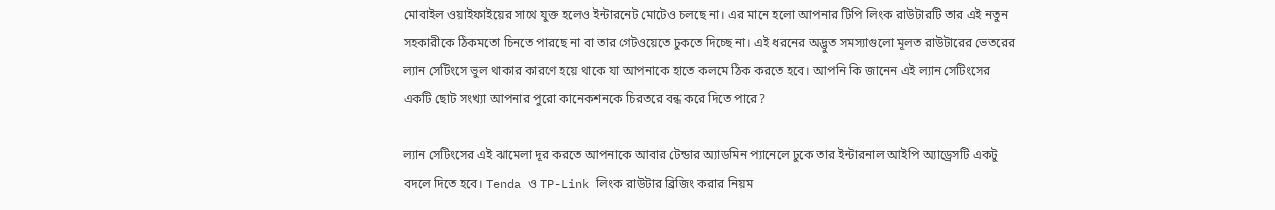মোবাইল ওয়াইফাইয়ের সাথে যুক্ত হলেও ইন্টারনেট মোটেও চলছে না। এর মানে হলো আপনার টিপি লিংক রাউটারটি তার এই নতুন সহকারীকে ঠিকমতো চিনতে পারছে না বা তার গেটওয়েতে ঢুকতে দিচ্ছে না। এই ধরনের অদ্ভুত সমস্যাগুলো মূলত রাউটারের ভেতরের ল্যান সেটিংসে ভুল থাকার কারণে হয়ে থাকে যা আপনাকে হাতে কলমে ঠিক করতে হবে। আপনি কি জানেন এই ল্যান সেটিংসের একটি ছোট সংখ্যা আপনার পুরো কানেকশনকে চিরতরে বন্ধ করে দিতে পারে?

ল্যান সেটিংসের এই ঝামেলা দূর করতে আপনাকে আবার টেন্ডার অ্যাডমিন প্যানেলে ঢুকে তার ইন্টারনাল আইপি অ্যাড্রেসটি একটু বদলে দিতে হবে। Tenda ও TP-Link লিংক রাউটার ব্রিজিং করার নিয়ম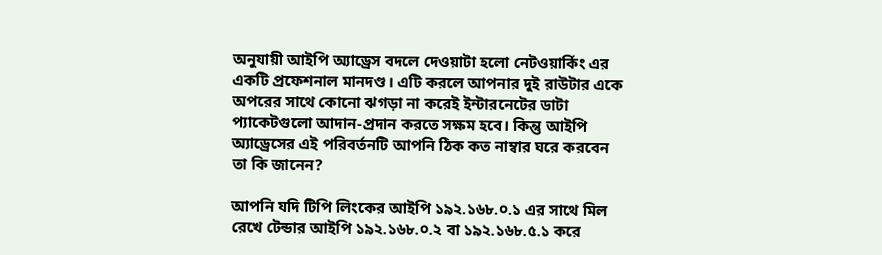অনুযায়ী আইপি অ্যাড্রেস বদলে দেওয়াটা হলো নেটওয়ার্কিং এর একটি প্রফেশনাল মানদণ্ড। এটি করলে আপনার দুই রাউটার একে অপরের সাথে কোনো ঝগড়া না করেই ইন্টারনেটের ডাটা প্যাকেটগুলো আদান-প্রদান করতে সক্ষম হবে। কিন্তু আইপি অ্যাড্রেসের এই পরিবর্তনটি আপনি ঠিক কত নাম্বার ঘরে করবেন তা কি জানেন?

আপনি যদি টিপি লিংকের আইপি ১৯২.১৬৮.০.১ এর সাথে মিল রেখে টেন্ডার আইপি ১৯২.১৬৮.০.২ বা ১৯২.১৬৮.৫.১ করে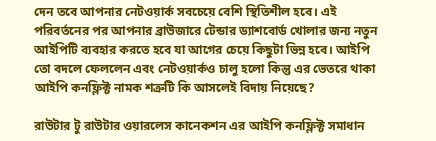দেন তবে আপনার নেটওয়ার্ক সবচেয়ে বেশি স্থিতিশীল হবে। এই পরিবর্তনের পর আপনার ব্রাউজারে টেন্ডার ড্যাশবোর্ড খোলার জন্য নতুন আইপিটি ব্যবহার করতে হবে যা আগের চেয়ে কিছুটা ভিন্ন হবে। আইপি তো বদলে ফেললেন এবং নেটওয়ার্কও চালু হলো কিন্তু এর ভেতরে থাকা আইপি কনফ্লিক্ট নামক শত্রুটি কি আসলেই বিদায় নিয়েছে?

রাউটার টু রাউটার ওয়ারলেস কানেকশন এর আইপি কনফ্লিক্ট সমাধান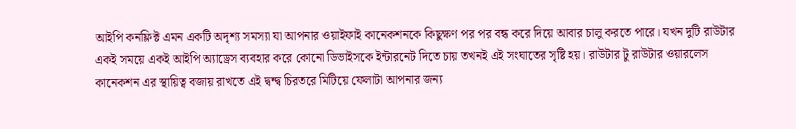আইপি কনফ্লিক্ট এমন একটি অদৃশ্য সমস্যা যা আপনার ওয়াইফাই কানেকশনকে কিছুক্ষণ পর পর বন্ধ করে দিয়ে আবার চালু করতে পারে। যখন দুটি রাউটার একই সময়ে একই আইপি অ্যাড্রেস ব্যবহার করে কোনো ডিভাইসকে ইন্টারনেট দিতে চায় তখনই এই সংঘাতের সৃষ্টি হয়। রাউটার টু রাউটার ওয়ারলেস কানেকশন এর স্থায়িত্ব বজায় রাখতে এই দ্বন্দ্ব চিরতরে মিটিয়ে ফেলাটা আপনার জন্য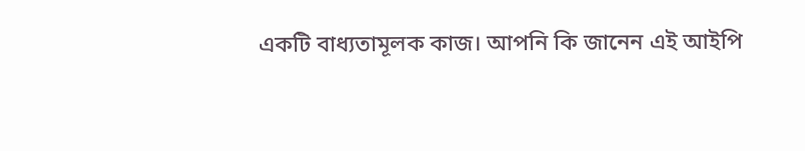একটি বাধ্যতামূলক কাজ। আপনি কি জানেন এই আইপি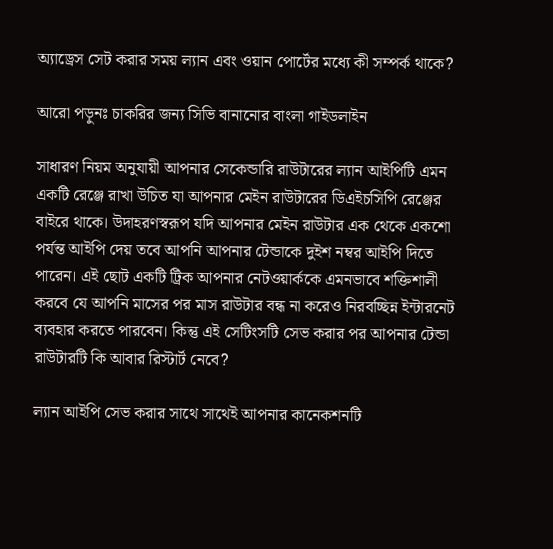অ্যাড্রেস সেট করার সময় ল্যান এবং ওয়ান পোর্টের মধ্যে কী সম্পর্ক থাকে?

আরো পড়ুনঃ চাকরির জন্য সিভি বানানোর বাংলা গাইডলাইন

সাধারণ নিয়ম অনুযায়ী আপনার সেকেন্ডারি রাউটারের ল্যান আইপিটি এমন একটি রেঞ্জে রাখা উচিত যা আপনার মেইন রাউটারের ডিএইচসিপি রেঞ্জের বাইরে থাকে। উদাহরণস্বরূপ যদি আপনার মেইন রাউটার এক থেকে একশো পর্যন্ত আইপি দেয় তবে আপনি আপনার টেন্ডাকে দুইশ নম্বর আইপি দিতে পারেন। এই ছোট একটি ট্রিক আপনার নেটওয়ার্ককে এমনভাবে শক্তিশালী করবে যে আপনি মাসের পর মাস রাউটার বন্ধ না করেও নিরবচ্ছিন্ন ইন্টারনেট ব্যবহার করতে পারবেন। কিন্তু এই সেটিংসটি সেভ করার পর আপনার টেন্ডা রাউটারটি কি আবার রিস্টার্ট নেবে?

ল্যান আইপি সেভ করার সাথে সাথেই আপনার কানেকশনটি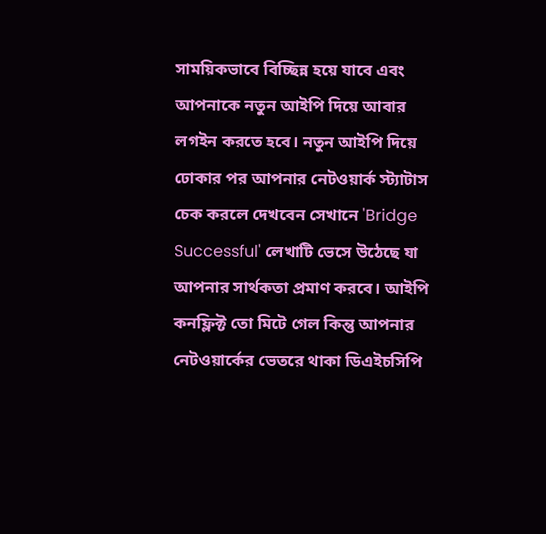সাময়িকভাবে বিচ্ছিন্ন হয়ে যাবে এবং আপনাকে নতুন আইপি দিয়ে আবার লগইন করতে হবে। নতুন আইপি দিয়ে ঢোকার পর আপনার নেটওয়ার্ক স্ট্যাটাস চেক করলে দেখবেন সেখানে 'Bridge Successful' লেখাটি ভেসে উঠেছে যা আপনার সার্থকতা প্রমাণ করবে। আইপি কনফ্লিক্ট তো মিটে গেল কিন্তু আপনার নেটওয়ার্কের ভেতরে থাকা ডিএইচসিপি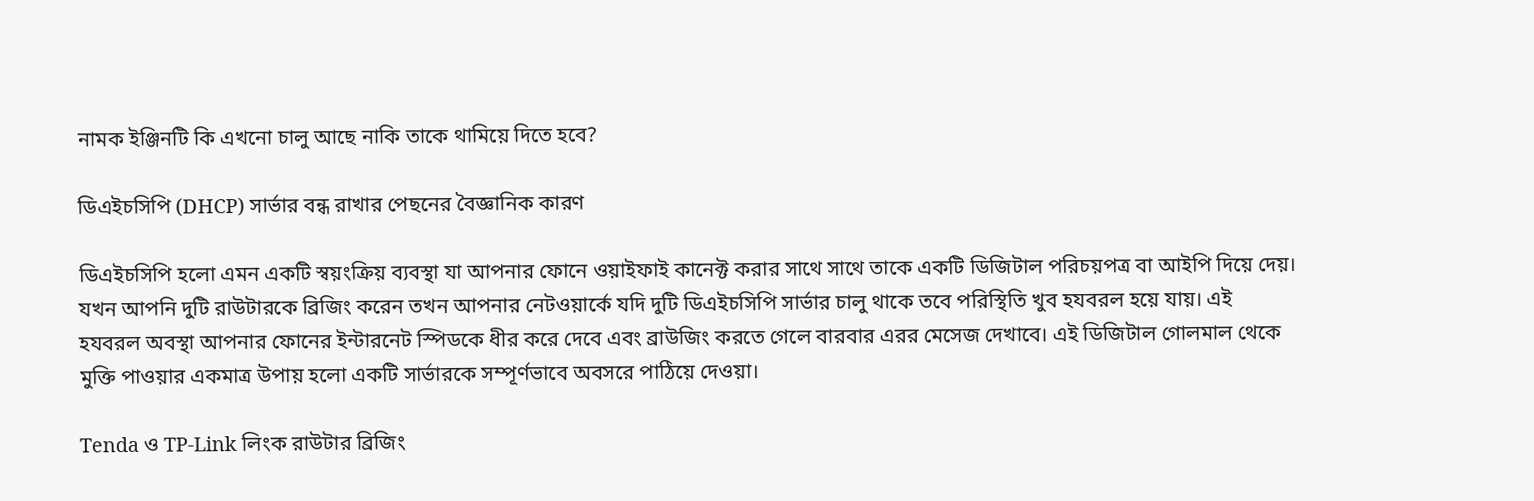নামক ইঞ্জিনটি কি এখনো চালু আছে নাকি তাকে থামিয়ে দিতে হবে?

ডিএইচসিপি (DHCP) সার্ভার বন্ধ রাখার পেছনের বৈজ্ঞানিক কারণ

ডিএইচসিপি হলো এমন একটি স্বয়ংক্রিয় ব্যবস্থা যা আপনার ফোনে ওয়াইফাই কানেক্ট করার সাথে সাথে তাকে একটি ডিজিটাল পরিচয়পত্র বা আইপি দিয়ে দেয়। যখন আপনি দুটি রাউটারকে ব্রিজিং করেন তখন আপনার নেটওয়ার্কে যদি দুটি ডিএইচসিপি সার্ভার চালু থাকে তবে পরিস্থিতি খুব হযবরল হয়ে যায়। এই হযবরল অবস্থা আপনার ফোনের ইন্টারনেট স্পিডকে ধীর করে দেবে এবং ব্রাউজিং করতে গেলে বারবার এরর মেসেজ দেখাবে। এই ডিজিটাল গোলমাল থেকে মুক্তি পাওয়ার একমাত্র উপায় হলো একটি সার্ভারকে সম্পূর্ণভাবে অবসরে পাঠিয়ে দেওয়া।

Tenda ও TP-Link লিংক রাউটার ব্রিজিং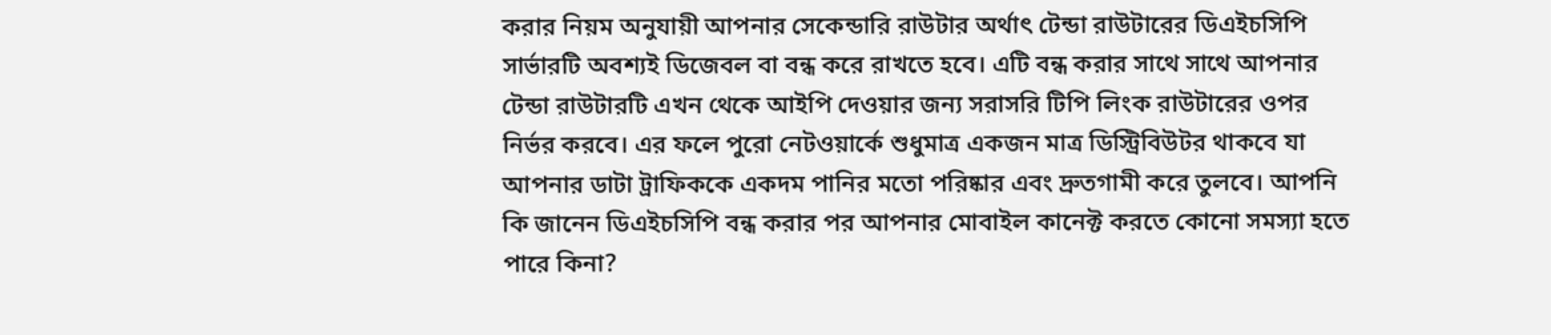করার নিয়ম অনুযায়ী আপনার সেকেন্ডারি রাউটার অর্থাৎ টেন্ডা রাউটারের ডিএইচসিপি সার্ভারটি অবশ্যই ডিজেবল বা বন্ধ করে রাখতে হবে। এটি বন্ধ করার সাথে সাথে আপনার টেন্ডা রাউটারটি এখন থেকে আইপি দেওয়ার জন্য সরাসরি টিপি লিংক রাউটারের ওপর নির্ভর করবে। এর ফলে পুরো নেটওয়ার্কে শুধুমাত্র একজন মাত্র ডিস্ট্রিবিউটর থাকবে যা আপনার ডাটা ট্রাফিককে একদম পানির মতো পরিষ্কার এবং দ্রুতগামী করে তুলবে। আপনি কি জানেন ডিএইচসিপি বন্ধ করার পর আপনার মোবাইল কানেক্ট করতে কোনো সমস্যা হতে পারে কিনা?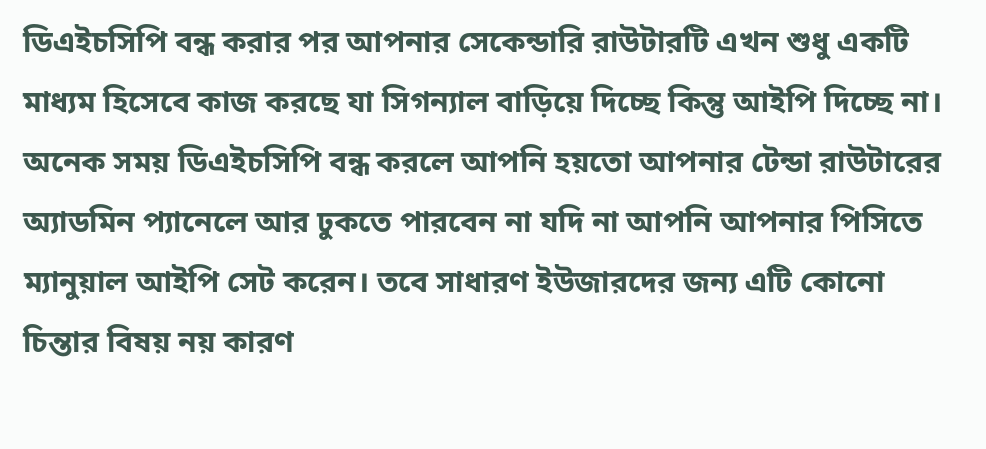ডিএইচসিপি বন্ধ করার পর আপনার সেকেন্ডারি রাউটারটি এখন শুধু একটি মাধ্যম হিসেবে কাজ করছে যা সিগন্যাল বাড়িয়ে দিচ্ছে কিন্তু আইপি দিচ্ছে না। অনেক সময় ডিএইচসিপি বন্ধ করলে আপনি হয়তো আপনার টেন্ডা রাউটারের অ্যাডমিন প্যানেলে আর ঢুকতে পারবেন না যদি না আপনি আপনার পিসিতে ম্যানুয়াল আইপি সেট করেন। তবে সাধারণ ইউজারদের জন্য এটি কোনো চিন্তার বিষয় নয় কারণ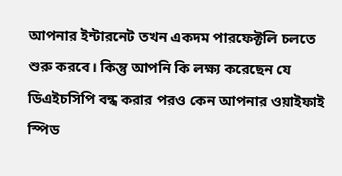আপনার ইন্টারনেট তখন একদম পারফেক্টলি চলতে শুরু করবে। কিন্তু আপনি কি লক্ষ্য করেছেন যে ডিএইচসিপি বন্ধ করার পরও কেন আপনার ওয়াইফাই স্পিড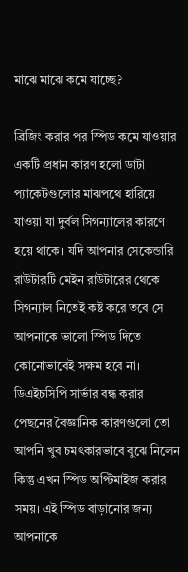মাঝে মাঝে কমে যাচ্ছে?

ব্রিজিং করার পর স্পিড কমে যাওয়ার একটি প্রধান কারণ হলো ডাটা প্যাকেটগুলোর মাঝপথে হারিয়ে যাওয়া যা দুর্বল সিগন্যালের কারণে হয়ে থাকে। যদি আপনার সেকেন্ডারি রাউটারটি মেইন রাউটারের থেকে সিগন্যাল নিতেই কষ্ট করে তবে সে আপনাকে ভালো স্পিড দিতে কোনোভাবেই সক্ষম হবে না। ডিএইচসিপি সার্ভার বন্ধ করার পেছনের বৈজ্ঞানিক কারণগুলো তো আপনি খুব চমৎকারভাবে বুঝে নিলেন কিন্তু এখন স্পিড অপ্টিমাইজ করার সময়। এই স্পিড বাড়ানোর জন্য আপনাকে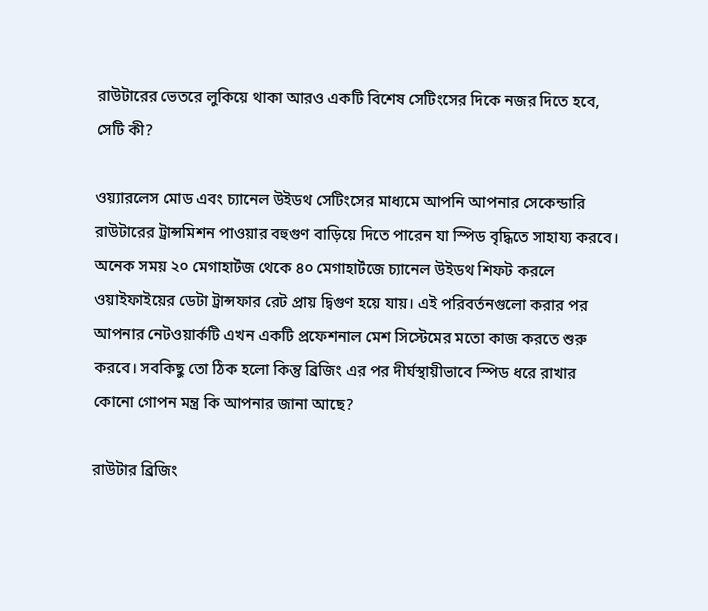রাউটারের ভেতরে লুকিয়ে থাকা আরও একটি বিশেষ সেটিংসের দিকে নজর দিতে হবে, সেটি কী?

ওয়্যারলেস মোড এবং চ্যানেল উইডথ সেটিংসের মাধ্যমে আপনি আপনার সেকেন্ডারি রাউটারের ট্রান্সমিশন পাওয়ার বহুগুণ বাড়িয়ে দিতে পারেন যা স্পিড বৃদ্ধিতে সাহায্য করবে। অনেক সময় ২০ মেগাহার্টজ থেকে ৪০ মেগাহার্টজে চ্যানেল উইডথ শিফট করলে ওয়াইফাইয়ের ডেটা ট্রান্সফার রেট প্রায় দ্বিগুণ হয়ে যায়। এই পরিবর্তনগুলো করার পর আপনার নেটওয়ার্কটি এখন একটি প্রফেশনাল মেশ সিস্টেমের মতো কাজ করতে শুরু করবে। সবকিছু তো ঠিক হলো কিন্তু ব্রিজিং এর পর দীর্ঘস্থায়ীভাবে স্পিড ধরে রাখার কোনো গোপন মন্ত্র কি আপনার জানা আছে?

রাউটার ব্রিজিং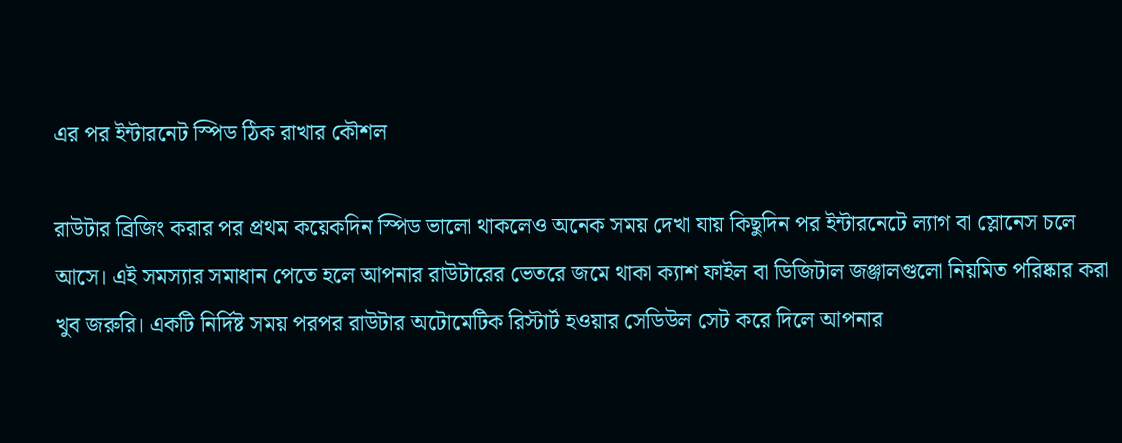এর পর ইন্টারনেট স্পিড ঠিক রাখার কৌশল

রাউটার ব্রিজিং করার পর প্রথম কয়েকদিন স্পিড ভালো থাকলেও অনেক সময় দেখা যায় কিছুদিন পর ইন্টারনেটে ল্যাগ বা স্লোনেস চলে আসে। এই সমস্যার সমাধান পেতে হলে আপনার রাউটারের ভেতরে জমে থাকা ক্যাশ ফাইল বা ডিজিটাল জঞ্জালগুলো নিয়মিত পরিষ্কার করা খুব জরুরি। একটি নির্দিষ্ট সময় পরপর রাউটার অটোমেটিক রিস্টার্ট হওয়ার সেডিউল সেট করে দিলে আপনার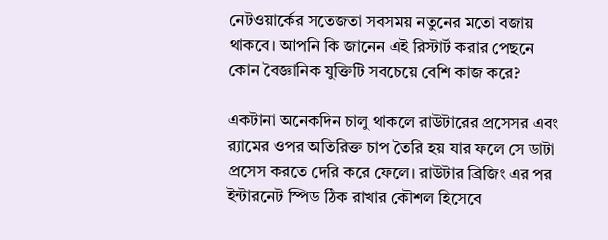নেটওয়ার্কের সতেজতা সবসময় নতুনের মতো বজায় থাকবে। আপনি কি জানেন এই রিস্টার্ট করার পেছনে কোন বৈজ্ঞানিক যুক্তিটি সবচেয়ে বেশি কাজ করে?

একটানা অনেকদিন চালু থাকলে রাউটারের প্রসেসর এবং র‍্যামের ওপর অতিরিক্ত চাপ তৈরি হয় যার ফলে সে ডাটা প্রসেস করতে দেরি করে ফেলে। রাউটার ব্রিজিং এর পর ইন্টারনেট স্পিড ঠিক রাখার কৌশল হিসেবে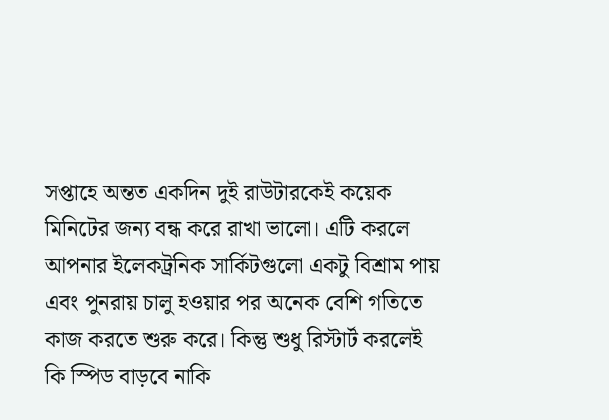সপ্তাহে অন্তত একদিন দুই রাউটারকেই কয়েক মিনিটের জন্য বন্ধ করে রাখা ভালো। এটি করলে আপনার ইলেকট্রনিক সার্কিটগুলো একটু বিশ্রাম পায় এবং পুনরায় চালু হওয়ার পর অনেক বেশি গতিতে কাজ করতে শুরু করে। কিন্তু শুধু রিস্টার্ট করলেই কি স্পিড বাড়বে নাকি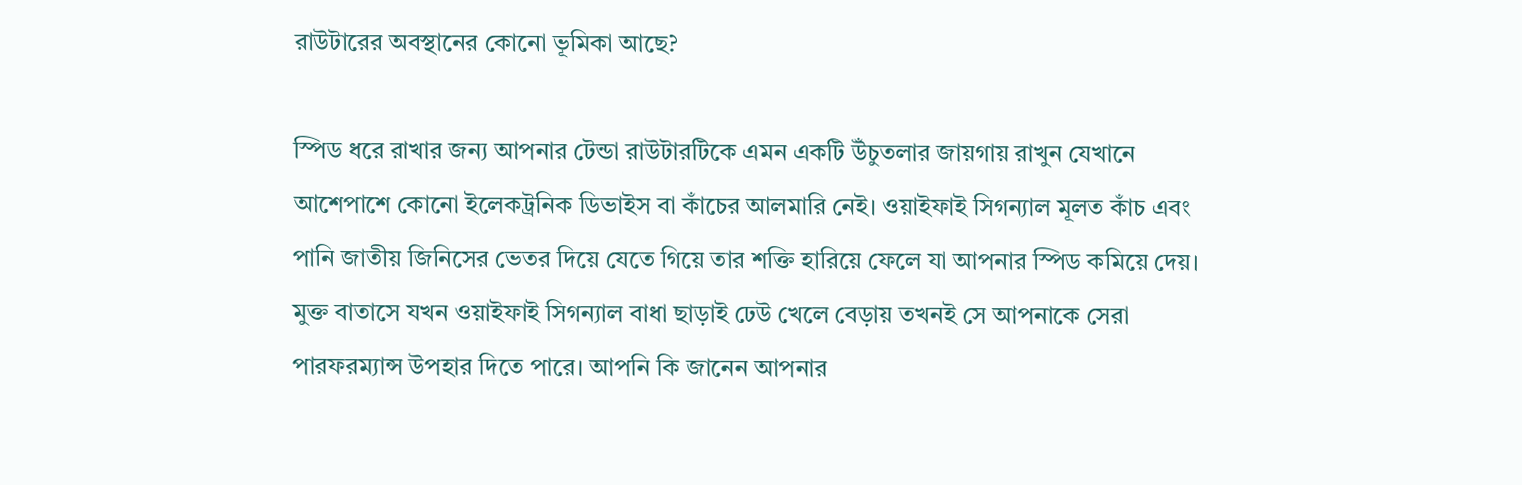রাউটারের অবস্থানের কোনো ভূমিকা আছে?

স্পিড ধরে রাখার জন্য আপনার টেন্ডা রাউটারটিকে এমন একটি উঁচুতলার জায়গায় রাখুন যেখানে আশেপাশে কোনো ইলেকট্রনিক ডিভাইস বা কাঁচের আলমারি নেই। ওয়াইফাই সিগন্যাল মূলত কাঁচ এবং পানি জাতীয় জিনিসের ভেতর দিয়ে যেতে গিয়ে তার শক্তি হারিয়ে ফেলে যা আপনার স্পিড কমিয়ে দেয়। মুক্ত বাতাসে যখন ওয়াইফাই সিগন্যাল বাধা ছাড়াই ঢেউ খেলে বেড়ায় তখনই সে আপনাকে সেরা পারফরম্যান্স উপহার দিতে পারে। আপনি কি জানেন আপনার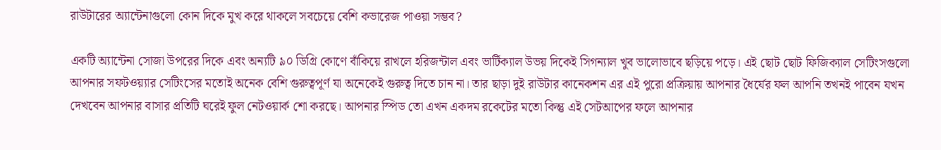রাউটারের অ্যান্টেনাগুলো কোন দিকে মুখ করে থাকলে সবচেয়ে বেশি কভারেজ পাওয়া সম্ভব?

একটি অ্যান্টেনা সোজা উপরের দিকে এবং অন্যটি ৯০ ডিগ্রি কোণে বাঁকিয়ে রাখলে হরিজন্টাল এবং ভার্টিক্যাল উভয় দিকেই সিগন্যাল খুব ভালোভাবে ছড়িয়ে পড়ে। এই ছোট ছোট ফিজিক্যাল সেটিংসগুলো আপনার সফটওয়্যার সেটিংসের মতোই অনেক বেশি গুরুত্বপূর্ণ যা অনেকেই গুরুত্ব দিতে চান না। তার ছাড়া দুই রাউটার কানেকশন এর এই পুরো প্রক্রিয়ায় আপনার ধৈর্যের ফল আপনি তখনই পাবেন যখন দেখবেন আপনার বাসার প্রতিটি ঘরেই ফুল নেটওয়ার্ক শো করছে। আপনার স্পিড তো এখন একদম রকেটের মতো কিন্তু এই সেটআপের ফলে আপনার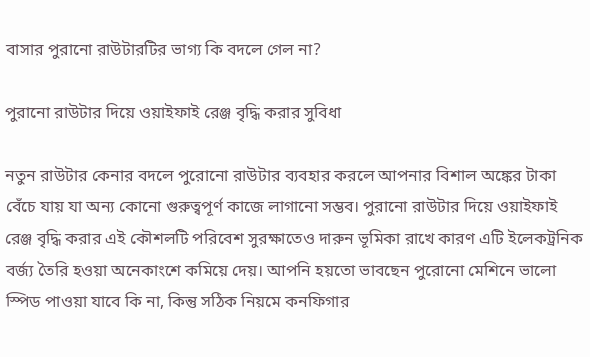বাসার পুরানো রাউটারটির ভাগ্য কি বদলে গেল না?

পুরানো রাউটার দিয়ে ওয়াইফাই রেঞ্জ বৃদ্ধি করার সুবিধা

নতুন রাউটার কেনার বদলে পুরোনো রাউটার ব্যবহার করলে আপনার বিশাল অঙ্কের টাকা বেঁচে যায় যা অন্য কোনো গুরুত্বপূর্ণ কাজে লাগানো সম্ভব। পুরানো রাউটার দিয়ে ওয়াইফাই রেঞ্জ বৃদ্ধি করার এই কৌশলটি পরিবেশ সুরক্ষাতেও দারুন ভূমিকা রাখে কারণ এটি ইলেকট্রনিক বর্জ্য তৈরি হওয়া অনেকাংশে কমিয়ে দেয়। আপনি হয়তো ভাবছেন পুরোনো মেশিনে ভালো স্পিড পাওয়া যাবে কি না, কিন্তু সঠিক নিয়মে কনফিগার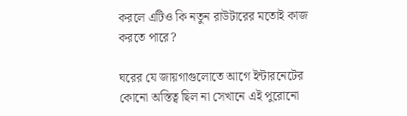করলে এটিও কি নতুন রাউটারের মতোই কাজ করতে পারে?

ঘরের যে জায়গাগুলোতে আগে ইন্টারনেটের কোনো অস্তিত্ব ছিল না সেখানে এই পুরোনো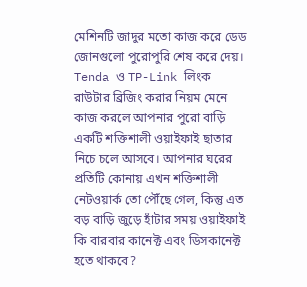মেশিনটি জাদুর মতো কাজ করে ডেড জোনগুলো পুরোপুরি শেষ করে দেয়। Tenda ও TP-Link লিংক রাউটার ব্রিজিং করার নিয়ম মেনে কাজ করলে আপনার পুরো বাড়ি একটি শক্তিশালী ওয়াইফাই ছাতার নিচে চলে আসবে। আপনার ঘরের প্রতিটি কোনায় এখন শক্তিশালী নেটওয়ার্ক তো পৌঁছে গেল, কিন্তু এত বড় বাড়ি জুড়ে হাঁটার সময় ওয়াইফাই কি বারবার কানেক্ট এবং ডিসকানেক্ট হতে থাকবে?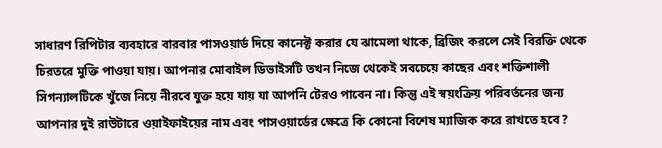সাধারণ রিপিটার ব্যবহারে বারবার পাসওয়ার্ড দিয়ে কানেক্ট করার যে ঝামেলা থাকে, ব্রিজিং করলে সেই বিরক্তি থেকে চিরতরে মুক্তি পাওয়া যায়। আপনার মোবাইল ডিভাইসটি তখন নিজে থেকেই সবচেয়ে কাছের এবং শক্তিশালী সিগন্যালটিকে খুঁজে নিয়ে নীরবে যুক্ত হয়ে যায় যা আপনি টেরও পাবেন না। কিন্তু এই স্বয়ংক্রিয় পরিবর্তনের জন্য আপনার দুই রাউটারে ওয়াইফাইয়ের নাম এবং পাসওয়ার্ডের ক্ষেত্রে কি কোনো বিশেষ ম্যাজিক করে রাখতে হবে?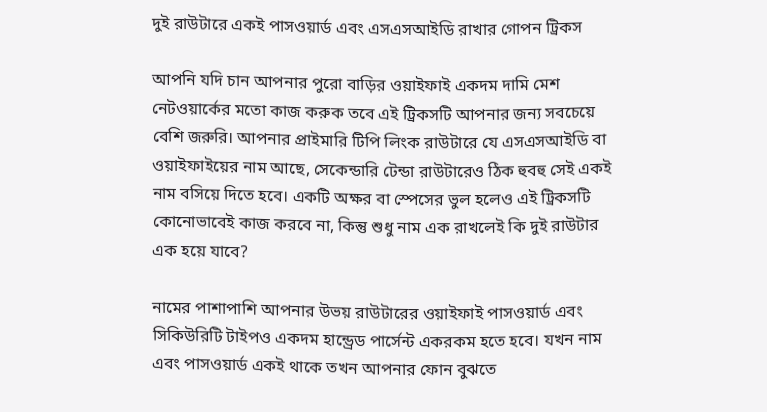দুই রাউটারে একই পাসওয়ার্ড এবং এসএসআইডি রাখার গোপন ট্রিকস

আপনি যদি চান আপনার পুরো বাড়ির ওয়াইফাই একদম দামি মেশ নেটওয়ার্কের মতো কাজ করুক তবে এই ট্রিকসটি আপনার জন্য সবচেয়ে বেশি জরুরি। আপনার প্রাইমারি টিপি লিংক রাউটারে যে এসএসআইডি বা ওয়াইফাইয়ের নাম আছে, সেকেন্ডারি টেন্ডা রাউটারেও ঠিক হুবহু সেই একই নাম বসিয়ে দিতে হবে। একটি অক্ষর বা স্পেসের ভুল হলেও এই ট্রিকসটি কোনোভাবেই কাজ করবে না, কিন্তু শুধু নাম এক রাখলেই কি দুই রাউটার এক হয়ে যাবে?

নামের পাশাপাশি আপনার উভয় রাউটারের ওয়াইফাই পাসওয়ার্ড এবং সিকিউরিটি টাইপও একদম হান্ড্রেড পার্সেন্ট একরকম হতে হবে। যখন নাম এবং পাসওয়ার্ড একই থাকে তখন আপনার ফোন বুঝতে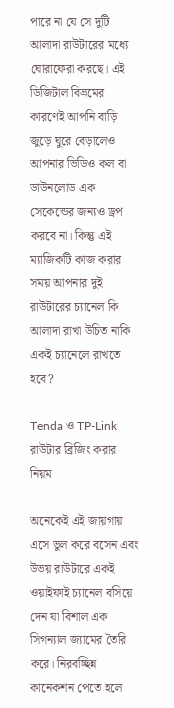পারে না যে সে দুটি আলাদা রাউটারের মধ্যে ঘোরাফেরা করছে। এই ডিজিটাল বিভ্রমের কারণেই আপনি বাড়ি জুড়ে ঘুরে বেড়ালেও আপনার ভিডিও কল বা ডাউনলোড এক সেকেন্ডের জন্যও ড্রপ করবে না। কিন্তু এই ম্যাজিকটি কাজ করার সময় আপনার দুই রাউটারের চ্যানেল কি আলাদা রাখা উচিত নাকি একই চ্যানেলে রাখতে হবে?

Tenda ও TP-Link রাউটার ব্রিজিং করার নিয়ম

অনেকেই এই জায়গায় এসে ভুল করে বসেন এবং উভয় রাউটারে একই ওয়াইফাই চ্যানেল বসিয়ে দেন যা বিশাল এক সিগন্যাল জ্যামের তৈরি করে। নিরবচ্ছিন্ন কানেকশন পেতে হলে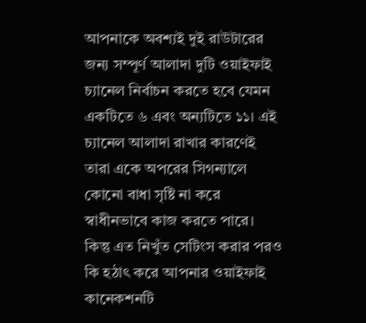আপনাকে অবশ্যই দুই রাউটারের জন্য সম্পূর্ণ আলাদা দুটি ওয়াইফাই চ্যানেল নির্বাচন করতে হবে যেমন একটিতে ৬ এবং অন্যটিতে ১১। এই চ্যানেল আলাদা রাখার কারণেই তারা একে অপরের সিগন্যালে কোনো বাধা সৃষ্টি না করে স্বাধীনভাবে কাজ করতে পারে। কিন্তু এত নিখুঁত সেটিংস করার পরও কি হঠাৎ করে আপনার ওয়াইফাই কানেকশনটি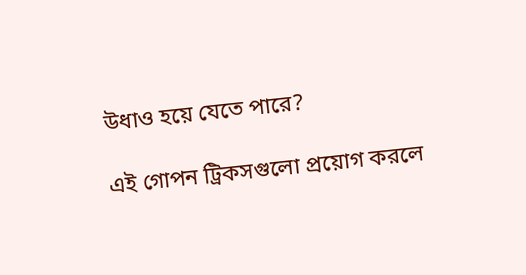উধাও হয়ে যেতে পারে?

এই গোপন ট্রিকসগুলো প্রয়োগ করলে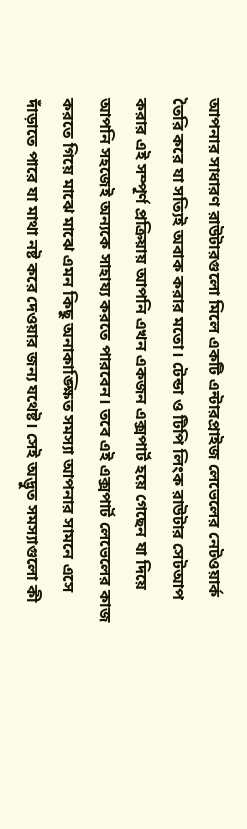আপনার সাধারণ রাউটারগুলো মিলে একটি এন্টারপ্রাইজ লেভেলের নেটওয়ার্ক তৈরি করে যা সত্যিই অবাক করার মতো। টেন্ডা ও টিপি লিংক রাউটার সেটআপ করার এই সম্পূর্ণ প্রক্রিয়ায় আপনি এখন একজন এক্সপার্ট হয়ে গেছেন যা দিয়ে আপনি সহজেই অন্যকে সাহায্য করতে পারবেন। তবে এই এক্সপার্ট লেভেলের কাজ করতে গিয়ে মাঝে মাঝে এমন কিছু অনাকাঙ্ক্ষিত সমস্যা আপনার সামনে এসে দাঁড়াতে পারে যা মাথা নষ্ট করে দেওয়ার জন্য যথেষ্ট। সেই অদ্ভুত সমস্যাগুলো কী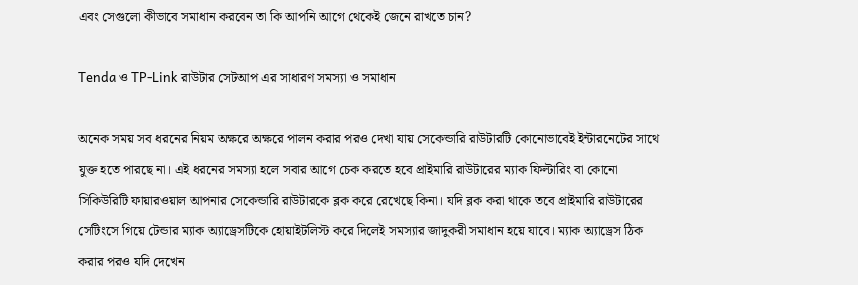এবং সেগুলো কীভাবে সমাধান করবেন তা কি আপনি আগে থেকেই জেনে রাখতে চান?

Tenda ও TP-Link রাউটার সেটআপ এর সাধারণ সমস্যা ও সমাধান

অনেক সময় সব ধরনের নিয়ম অক্ষরে অক্ষরে পালন করার পরও দেখা যায় সেকেন্ডারি রাউটারটি কোনোভাবেই ইন্টারনেটের সাথে যুক্ত হতে পারছে না। এই ধরনের সমস্যা হলে সবার আগে চেক করতে হবে প্রাইমারি রাউটারের ম্যাক ফিল্টারিং বা কোনো সিকিউরিটি ফায়ারওয়াল আপনার সেকেন্ডারি রাউটারকে ব্লক করে রেখেছে কিনা। যদি ব্লক করা থাকে তবে প্রাইমারি রাউটারের সেটিংসে গিয়ে টেন্ডার ম্যাক অ্যাড্রেসটিকে হোয়াইটলিস্ট করে দিলেই সমস্যার জাদুকরী সমাধান হয়ে যাবে। ম্যাক অ্যাড্রেস ঠিক করার পরও যদি দেখেন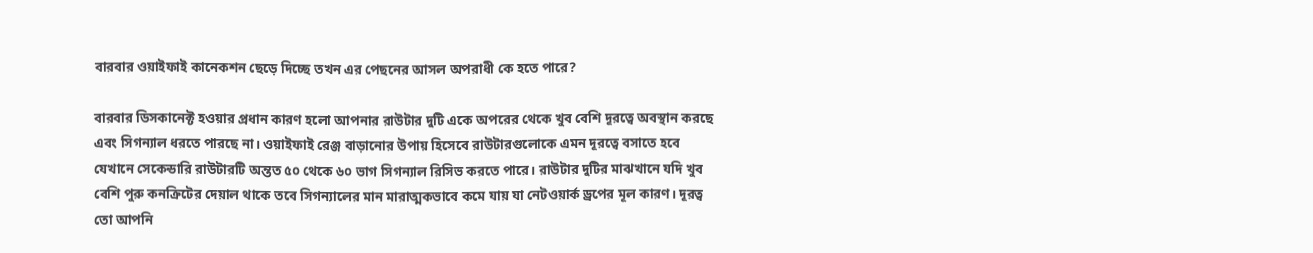বারবার ওয়াইফাই কানেকশন ছেড়ে দিচ্ছে তখন এর পেছনের আসল অপরাধী কে হতে পারে?

বারবার ডিসকানেক্ট হওয়ার প্রধান কারণ হলো আপনার রাউটার দুটি একে অপরের থেকে খুব বেশি দূরত্বে অবস্থান করছে এবং সিগন্যাল ধরতে পারছে না। ওয়াইফাই রেঞ্জ বাড়ানোর উপায় হিসেবে রাউটারগুলোকে এমন দূরত্বে বসাতে হবে যেখানে সেকেন্ডারি রাউটারটি অন্তত ৫০ থেকে ৬০ ভাগ সিগন্যাল রিসিভ করতে পারে। রাউটার দুটির মাঝখানে যদি খুব বেশি পুরু কনক্রিটের দেয়াল থাকে তবে সিগন্যালের মান মারাত্মকভাবে কমে যায় যা নেটওয়ার্ক ড্রপের মূল কারণ। দূরত্ব তো আপনি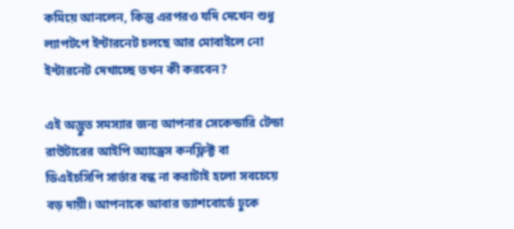কমিয়ে আনলেন, কিন্তু এরপরও যদি দেখেন শুধু ল্যাপটপে ইন্টারনেট চলছে আর মোবাইলে নো ইন্টারনেট দেখাচ্ছে তখন কী করবেন?

এই অদ্ভুত সমস্যার জন্য আপনার সেকেন্ডারি টেন্ডা রাউটারের আইপি অ্যাড্রেস কনফ্লিক্ট বা ডিএইচসিপি সার্ভার বন্ধ না করাটাই হলো সবচেয়ে বড় দায়ী। আপনাকে আবার ড্যাশবোর্ডে ঢুকে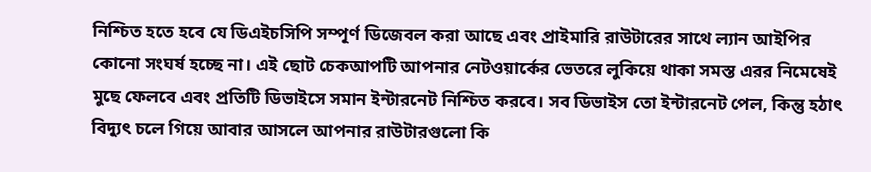নিশ্চিত হতে হবে যে ডিএইচসিপি সম্পূর্ণ ডিজেবল করা আছে এবং প্রাইমারি রাউটারের সাথে ল্যান আইপির কোনো সংঘর্ষ হচ্ছে না। এই ছোট চেকআপটি আপনার নেটওয়ার্কের ভেতরে লুকিয়ে থাকা সমস্ত এরর নিমেষেই মুছে ফেলবে এবং প্রতিটি ডিভাইসে সমান ইন্টারনেট নিশ্চিত করবে। সব ডিভাইস তো ইন্টারনেট পেল, কিন্তু হঠাৎ বিদ্যুৎ চলে গিয়ে আবার আসলে আপনার রাউটারগুলো কি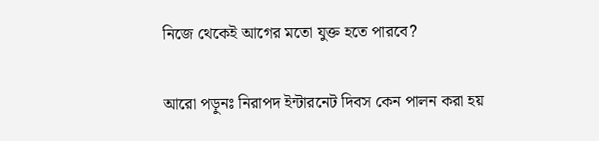নিজে থেকেই আগের মতো যুক্ত হতে পারবে?

আরো পড়ুনঃ নিরাপদ ইন্টারনেট দিবস কেন পালন করা হয়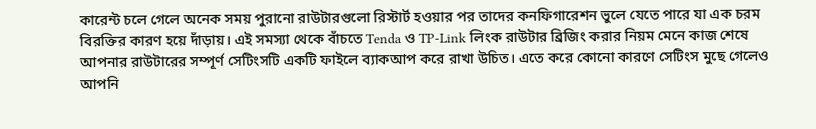কারেন্ট চলে গেলে অনেক সময় পুরানো রাউটারগুলো রিস্টার্ট হওয়ার পর তাদের কনফিগারেশন ভুলে যেতে পারে যা এক চরম বিরক্তির কারণ হয়ে দাঁড়ায়। এই সমস্যা থেকে বাঁচতে Tenda ও TP-Link লিংক রাউটার ব্রিজিং করার নিয়ম মেনে কাজ শেষে আপনার রাউটারের সম্পূর্ণ সেটিংসটি একটি ফাইলে ব্যাকআপ করে রাখা উচিত। এতে করে কোনো কারণে সেটিংস মুছে গেলেও আপনি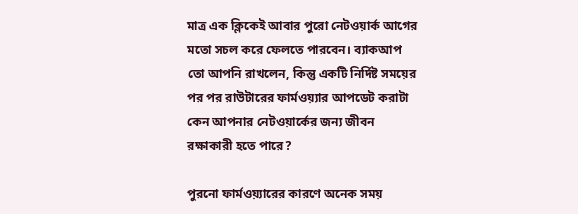মাত্র এক ক্লিকেই আবার পুরো নেটওয়ার্ক আগের মতো সচল করে ফেলতে পারবেন। ব্যাকআপ তো আপনি রাখলেন, কিন্তু একটি নির্দিষ্ট সময়ের পর পর রাউটারের ফার্মওয়্যার আপডেট করাটা কেন আপনার নেটওয়ার্কের জন্য জীবন রক্ষাকারী হতে পারে?

পুরনো ফার্মওয়্যারের কারণে অনেক সময়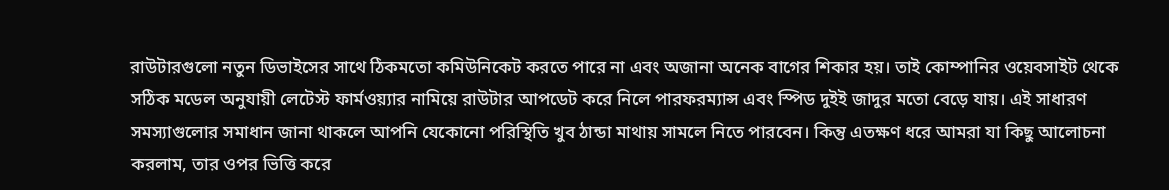রাউটারগুলো নতুন ডিভাইসের সাথে ঠিকমতো কমিউনিকেট করতে পারে না এবং অজানা অনেক বাগের শিকার হয়। তাই কোম্পানির ওয়েবসাইট থেকে সঠিক মডেল অনুযায়ী লেটেস্ট ফার্মওয়্যার নামিয়ে রাউটার আপডেট করে নিলে পারফরম্যান্স এবং স্পিড দুইই জাদুর মতো বেড়ে যায়। এই সাধারণ সমস্যাগুলোর সমাধান জানা থাকলে আপনি যেকোনো পরিস্থিতি খুব ঠান্ডা মাথায় সামলে নিতে পারবেন। কিন্তু এতক্ষণ ধরে আমরা যা কিছু আলোচনা করলাম, তার ওপর ভিত্তি করে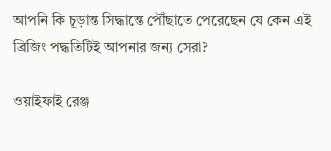আপনি কি চূড়ান্ত সিদ্ধান্তে পৌঁছাতে পেরেছেন যে কেন এই ব্রিজিং পদ্ধতিটিই আপনার জন্য সেরা?

ওয়াইফাই রেঞ্জ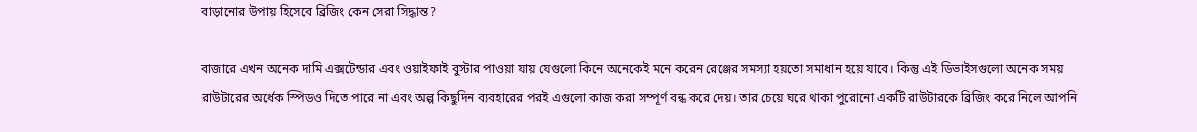বাড়ানোর উপায় হিসেবে ব্রিজিং কেন সেরা সিদ্ধান্ত?

বাজারে এখন অনেক দামি এক্সটেন্ডার এবং ওয়াইফাই বুস্টার পাওয়া যায় যেগুলো কিনে অনেকেই মনে করেন রেঞ্জের সমস্যা হয়তো সমাধান হয়ে যাবে। কিন্তু এই ডিভাইসগুলো অনেক সময় রাউটারের অর্ধেক স্পিডও দিতে পারে না এবং অল্প কিছুদিন ব্যবহারের পরই এগুলো কাজ করা সম্পূর্ণ বন্ধ করে দেয়। তার চেয়ে ঘরে থাকা পুরোনো একটি রাউটারকে ব্রিজিং করে নিলে আপনি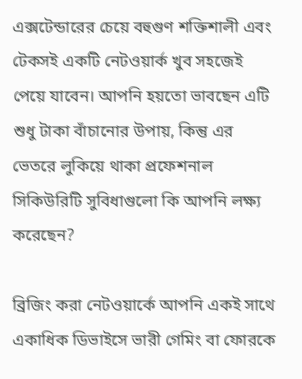এক্সটেন্ডারের চেয়ে বহুগুণ শক্তিশালী এবং টেকসই একটি নেটওয়ার্ক খুব সহজেই পেয়ে যাবেন। আপনি হয়তো ভাবছেন এটি শুধু টাকা বাঁচানোর উপায়, কিন্তু এর ভেতরে লুকিয়ে থাকা প্রফেশনাল সিকিউরিটি সুবিধাগুলো কি আপনি লক্ষ্য করেছেন?

ব্রিজিং করা নেটওয়ার্কে আপনি একই সাথে একাধিক ডিভাইসে ভারী গেমিং বা ফোরকে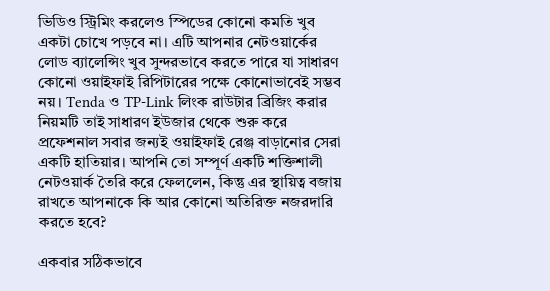ভিডিও স্ট্রিমিং করলেও স্পিডের কোনো কমতি খুব একটা চোখে পড়বে না। এটি আপনার নেটওয়ার্কের লোড ব্যালেন্সিং খুব সুন্দরভাবে করতে পারে যা সাধারণ কোনো ওয়াইফাই রিপিটারের পক্ষে কোনোভাবেই সম্ভব নয়। Tenda ও TP-Link লিংক রাউটার ব্রিজিং করার নিয়মটি তাই সাধারণ ইউজার থেকে শুরু করে প্রফেশনাল সবার জন্যই ওয়াইফাই রেঞ্জ বাড়ানোর সেরা একটি হাতিয়ার। আপনি তো সম্পূর্ণ একটি শক্তিশালী নেটওয়ার্ক তৈরি করে ফেললেন, কিন্তু এর স্থায়িত্ব বজায় রাখতে আপনাকে কি আর কোনো অতিরিক্ত নজরদারি করতে হবে?

একবার সঠিকভাবে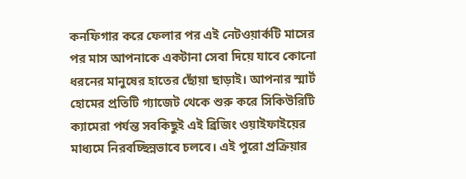কনফিগার করে ফেলার পর এই নেটওয়ার্কটি মাসের পর মাস আপনাকে একটানা সেবা দিয়ে যাবে কোনো ধরনের মানুষের হাতের ছোঁয়া ছাড়াই। আপনার স্মার্ট হোমের প্রতিটি গ্যাজেট থেকে শুরু করে সিকিউরিটি ক্যামেরা পর্যন্ত সবকিছুই এই ব্রিজিং ওয়াইফাইয়ের মাধ্যমে নিরবচ্ছিন্নভাবে চলবে। এই পুরো প্রক্রিয়ার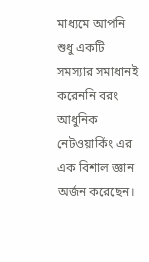মাধ্যমে আপনি শুধু একটি সমস্যার সমাধানই করেননি বরং আধুনিক নেটওয়ার্কিং এর এক বিশাল জ্ঞান অর্জন করেছেন।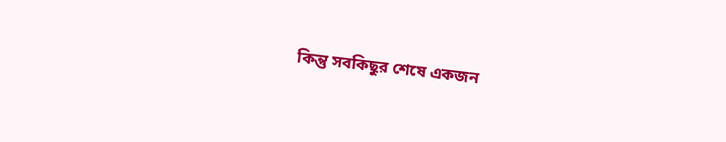কিন্তু সবকিছুর শেষে একজন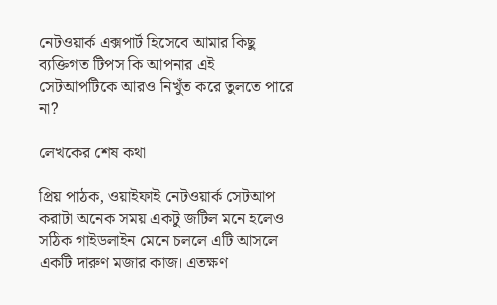নেটওয়ার্ক এক্সপার্ট হিসেবে আমার কিছু ব্যক্তিগত টিপস কি আপনার এই সেটআপটিকে আরও নিখুঁত করে তুলতে পারে না?

লেখকের শেষ কথা

প্রিয় পাঠক, ওয়াইফাই নেটওয়ার্ক সেটআপ করাটা অনেক সময় একটু জটিল মনে হলেও সঠিক গাইডলাইন মেনে চললে এটি আসলে একটি দারুণ মজার কাজ। এতক্ষণ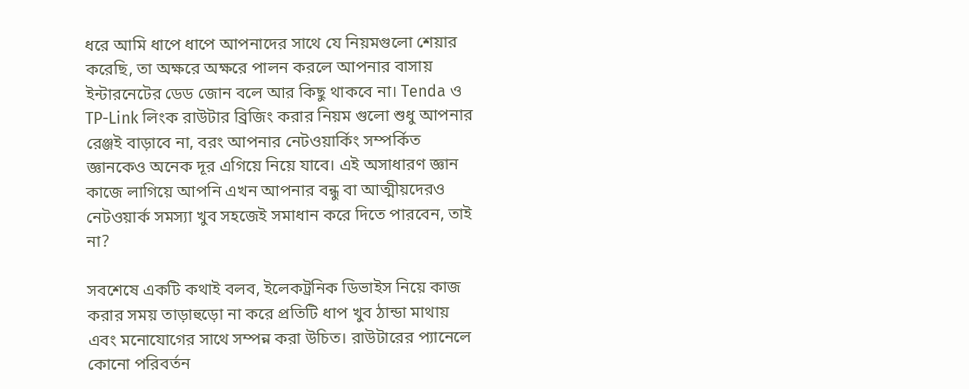ধরে আমি ধাপে ধাপে আপনাদের সাথে যে নিয়মগুলো শেয়ার করেছি, তা অক্ষরে অক্ষরে পালন করলে আপনার বাসায় ইন্টারনেটের ডেড জোন বলে আর কিছু থাকবে না। Tenda ও TP-Link লিংক রাউটার ব্রিজিং করার নিয়ম গুলো শুধু আপনার রেঞ্জই বাড়াবে না, বরং আপনার নেটওয়ার্কিং সম্পর্কিত জ্ঞানকেও অনেক দূর এগিয়ে নিয়ে যাবে। এই অসাধারণ জ্ঞান কাজে লাগিয়ে আপনি এখন আপনার বন্ধু বা আত্মীয়দেরও নেটওয়ার্ক সমস্যা খুব সহজেই সমাধান করে দিতে পারবেন, তাই না?

সবশেষে একটি কথাই বলব, ইলেকট্রনিক ডিভাইস নিয়ে কাজ করার সময় তাড়াহুড়ো না করে প্রতিটি ধাপ খুব ঠান্ডা মাথায় এবং মনোযোগের সাথে সম্পন্ন করা উচিত। রাউটারের প্যানেলে কোনো পরিবর্তন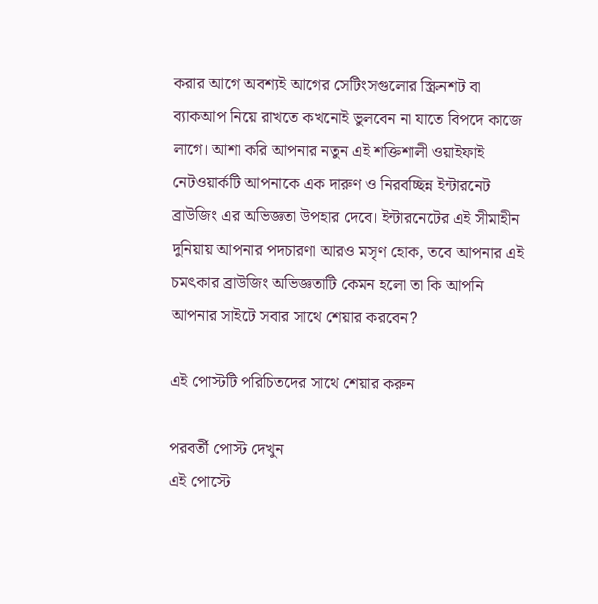করার আগে অবশ্যই আগের সেটিংসগুলোর স্ক্রিনশট বা ব্যাকআপ নিয়ে রাখতে কখনোই ভুলবেন না যাতে বিপদে কাজে লাগে। আশা করি আপনার নতুন এই শক্তিশালী ওয়াইফাই নেটওয়ার্কটি আপনাকে এক দারুণ ও নিরবচ্ছিন্ন ইন্টারনেট ব্রাউজিং এর অভিজ্ঞতা উপহার দেবে। ইন্টারনেটের এই সীমাহীন দুনিয়ায় আপনার পদচারণা আরও মসৃণ হোক, তবে আপনার এই চমৎকার ব্রাউজিং অভিজ্ঞতাটি কেমন হলো তা কি আপনি আপনার সাইটে সবার সাথে শেয়ার করবেন?

এই পোস্টটি পরিচিতদের সাথে শেয়ার করুন

পরবর্তী পোস্ট দেখুন
এই পোস্টে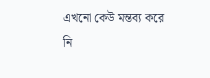এখনো কেউ মন্তব্য করে নি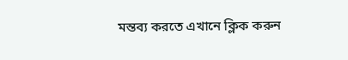মন্তব্য করতে এখানে ক্লিক করুন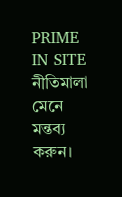PRIME IN SITE নীতিমালা মেনে মন্তব্য করুন।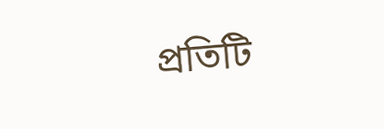প্রতিটি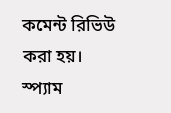কমেন্ট রিভিউ করা হয়। স্প্যাম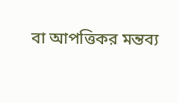বা আপত্তিকর মন্তব্য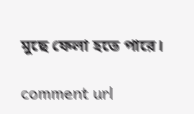মুছে ফেলা হতে পারে।

comment url